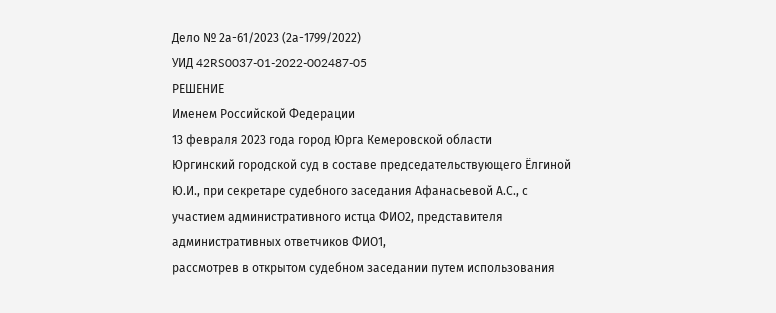Дело № 2а-61/2023 (2а-1799/2022)
УИД 42RS0037-01-2022-002487-05
РЕШЕНИЕ
Именем Российской Федерации
13 февраля 2023 года город Юрга Кемеровской области
Юргинский городской суд в составе председательствующего Ёлгиной Ю.И., при секретаре судебного заседания Афанасьевой А.С., с участием административного истца ФИО2, представителя административных ответчиков ФИО1,
рассмотрев в открытом судебном заседании путем использования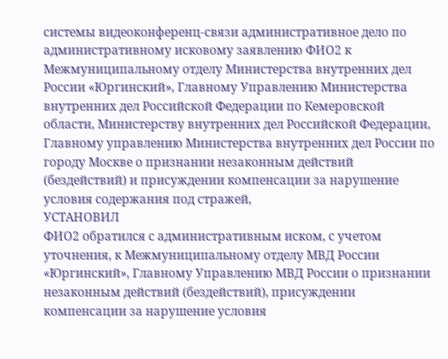системы видеоконференц-связи административное дело по административному исковому заявлению ФИО2 к Межмуниципальному отделу Министерства внутренних дел России «Юргинский», Главному Управлению Министерства внутренних дел Российской Федерации по Кемеровской области, Министерству внутренних дел Российской Федерации, Главному управлению Министерства внутренних дел России по городу Москве о признании незаконным действий (бездействий) и присуждении компенсации за нарушение условия содержания под стражей,
УСТАНОВИЛ
ФИО2 обратился с административным иском, с учетом уточнения, к Межмуниципальному отделу МВД России «Юргинский», Главному Управлению МВД России о признании незаконным действий (бездействий), присуждении компенсации за нарушение условия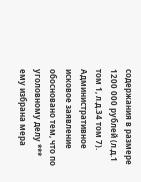содержания в размере 1200 000 рублей (л.д.1 том 1, л.д.34 том 7).
Административное исковое заявление обосновано тем, что по уголовному делу *** ему избрана мера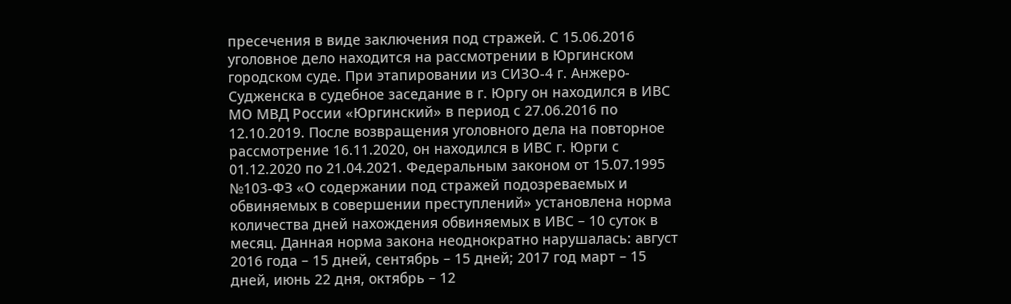пресечения в виде заключения под стражей. С 15.06.2016 уголовное дело находится на рассмотрении в Юргинском городском суде. При этапировании из СИЗО-4 г. Анжеро-Судженска в судебное заседание в г. Юргу он находился в ИВС МО МВД России «Юргинский» в период с 27.06.2016 по 12.10.2019. После возвращения уголовного дела на повторное рассмотрение 16.11.2020, он находился в ИВС г. Юрги с 01.12.2020 по 21.04.2021. Федеральным законом от 15.07.1995 №103-ФЗ «О содержании под стражей подозреваемых и обвиняемых в совершении преступлений» установлена норма количества дней нахождения обвиняемых в ИВС – 10 суток в месяц. Данная норма закона неоднократно нарушалась: август 2016 года – 15 дней, сентябрь – 15 дней; 2017 год март – 15 дней, июнь 22 дня, октябрь – 12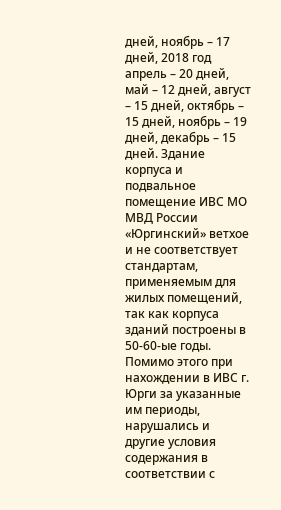дней, ноябрь – 17 дней, 2018 год апрель – 20 дней, май – 12 дней, август – 15 дней, октябрь – 15 дней, ноябрь – 19 дней, декабрь – 15 дней. Здание корпуса и подвальное помещение ИВС МО МВД России «Юргинский» ветхое и не соответствует стандартам, применяемым для жилых помещений, так как корпуса зданий построены в 50-60-ые годы. Помимо этого при нахождении в ИВС г. Юрги за указанные им периоды, нарушались и другие условия содержания в соответствии с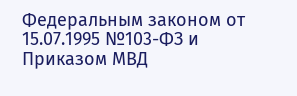Федеральным законом от 15.07.1995 №103-ФЗ и Приказом МВД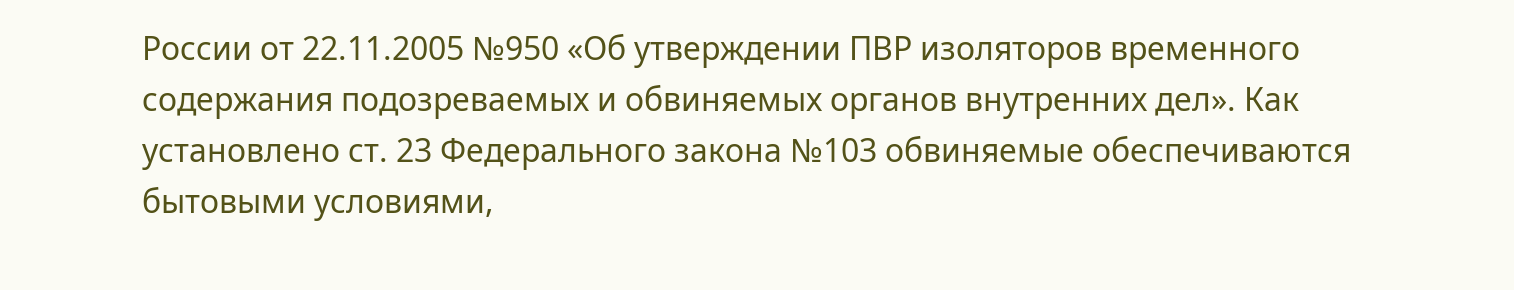России от 22.11.2005 №950 «Об утверждении ПВР изоляторов временного содержания подозреваемых и обвиняемых органов внутренних дел». Как установлено ст. 23 Федерального закона №103 обвиняемые обеспечиваются бытовыми условиями,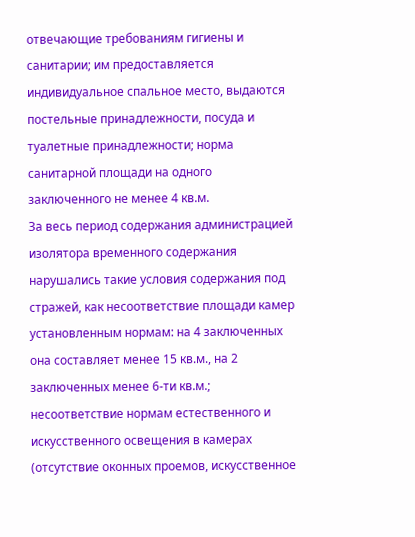отвечающие требованиям гигиены и санитарии; им предоставляется индивидуальное спальное место, выдаются постельные принадлежности, посуда и туалетные принадлежности; норма санитарной площади на одного заключенного не менее 4 кв.м.
За весь период содержания администрацией изолятора временного содержания нарушались такие условия содержания под стражей, как несоответствие площади камер установленным нормам: на 4 заключенных она составляет менее 15 кв.м., на 2 заключенных менее 6-ти кв.м.;
несоответствие нормам естественного и искусственного освещения в камерах (отсутствие оконных проемов, искусственное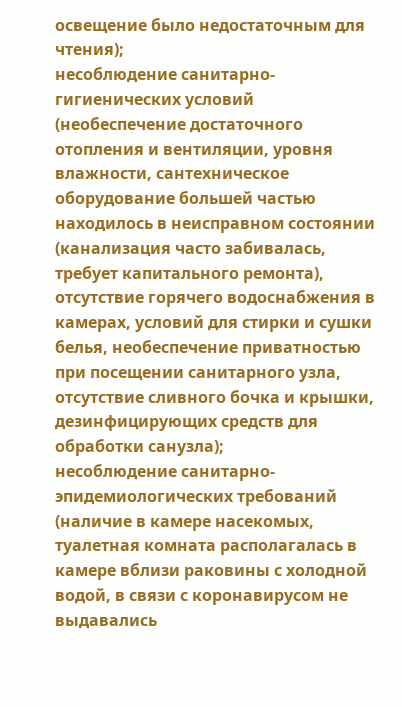освещение было недостаточным для чтения);
несоблюдение санитарно-гигиенических условий (необеспечение достаточного отопления и вентиляции, уровня влажности, сантехническое оборудование большей частью находилось в неисправном состоянии (канализация часто забивалась, требует капитального ремонта), отсутствие горячего водоснабжения в камерах, условий для стирки и сушки белья, необеспечение приватностью при посещении санитарного узла, отсутствие сливного бочка и крышки, дезинфицирующих средств для обработки санузла);
несоблюдение санитарно- эпидемиологических требований (наличие в камере насекомых, туалетная комната располагалась в камере вблизи раковины с холодной водой, в связи с коронавирусом не выдавались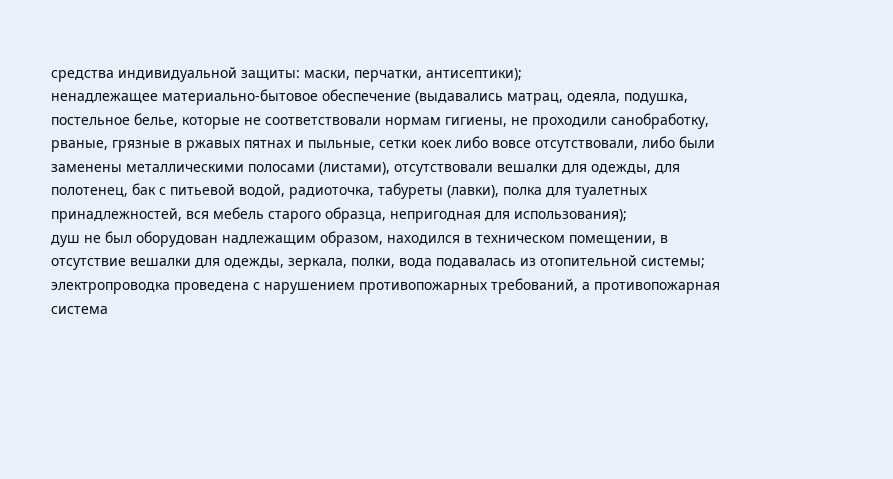средства индивидуальной защиты: маски, перчатки, антисептики);
ненадлежащее материально-бытовое обеспечение (выдавались матрац, одеяла, подушка, постельное белье, которые не соответствовали нормам гигиены, не проходили санобработку, рваные, грязные в ржавых пятнах и пыльные, сетки коек либо вовсе отсутствовали, либо были заменены металлическими полосами (листами), отсутствовали вешалки для одежды, для полотенец, бак с питьевой водой, радиоточка, табуреты (лавки), полка для туалетных принадлежностей, вся мебель старого образца, непригодная для использования);
душ не был оборудован надлежащим образом, находился в техническом помещении, в отсутствие вешалки для одежды, зеркала, полки, вода подавалась из отопительной системы;
электропроводка проведена с нарушением противопожарных требований, а противопожарная система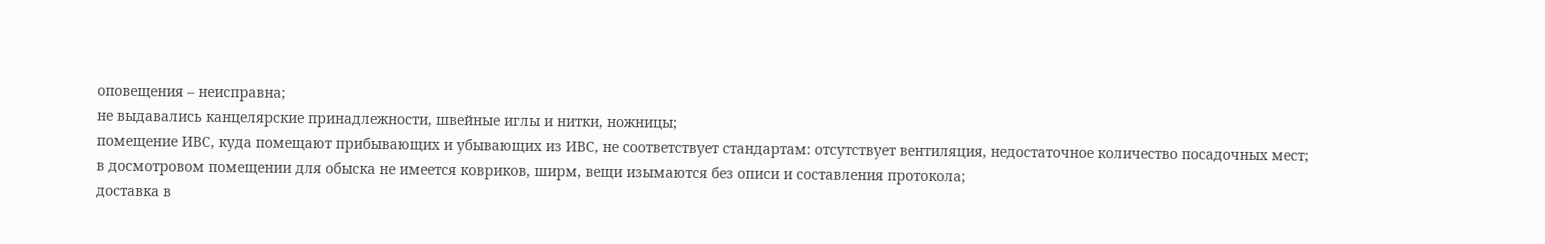оповещения – неисправна;
не выдавались канцелярские принадлежности, швейные иглы и нитки, ножницы;
помещение ИВС, куда помещают прибывающих и убывающих из ИВС, не соответствует стандартам: отсутствует вентиляция, недостаточное количество посадочных мест;
в досмотровом помещении для обыска не имеется ковриков, ширм, вещи изымаются без описи и составления протокола;
доставка в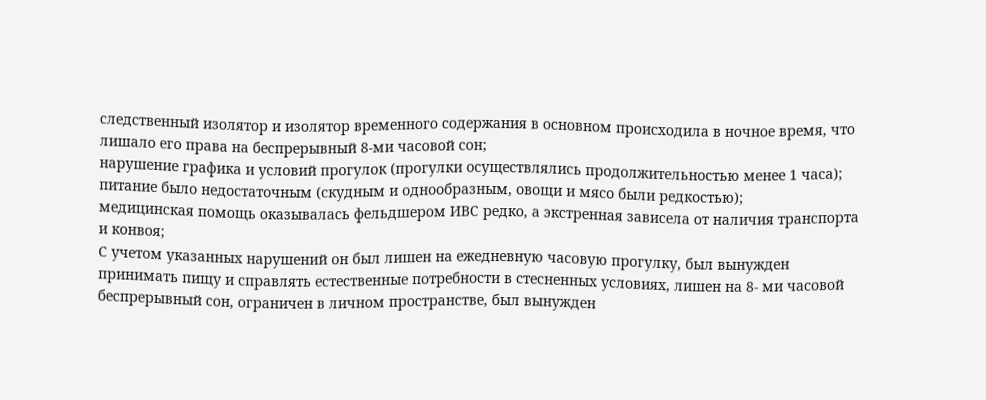следственный изолятор и изолятор временного содержания в основном происходила в ночное время, что лишало его права на беспрерывный 8-ми часовой сон;
нарушение графика и условий прогулок (прогулки осуществлялись продолжительностью менее 1 часа);
питание было недостаточным (скудным и однообразным, овощи и мясо были редкостью);
медицинская помощь оказывалась фельдшером ИВС редко, а экстренная зависела от наличия транспорта и конвоя;
С учетом указанных нарушений он был лишен на ежедневную часовую прогулку, был вынужден принимать пищу и справлять естественные потребности в стесненных условиях, лишен на 8- ми часовой беспрерывный сон, ограничен в личном пространстве, был вынужден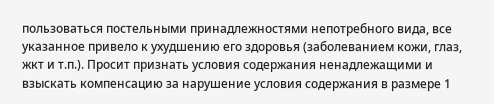пользоваться постельными принадлежностями непотребного вида, все указанное привело к ухудшению его здоровья (заболеванием кожи, глаз, жкт и т.п.). Просит признать условия содержания ненадлежащими и взыскать компенсацию за нарушение условия содержания в размере 1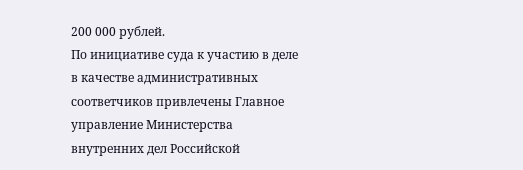200 000 рублей.
По инициативе суда к участию в деле в качестве административных соответчиков привлечены Главное управление Министерства внутренних дел Российской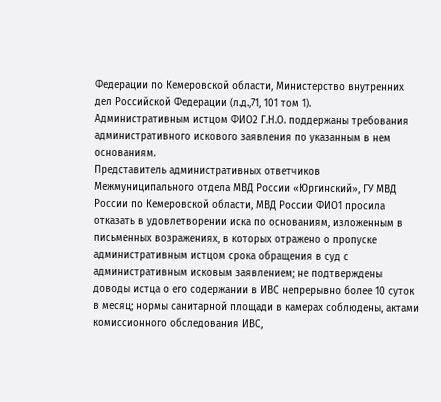Федерации по Кемеровской области, Министерство внутренних дел Российской Федерации (л.д.,71, 101 том 1).
Административным истцом ФИО2 Г.Н.О. поддержаны требования административного искового заявления по указанным в нем основаниям.
Представитель административных ответчиков Межмуниципального отдела МВД России «Юргинский», ГУ МВД России по Кемеровской области, МВД России ФИО1 просила отказать в удовлетворении иска по основаниям, изложенным в письменных возражениях, в которых отражено о пропуске административным истцом срока обращения в суд с административным исковым заявлением; не подтверждены доводы истца о его содержании в ИВС непрерывно более 10 суток в месяц; нормы санитарной площади в камерах соблюдены, актами комиссионного обследования ИВС,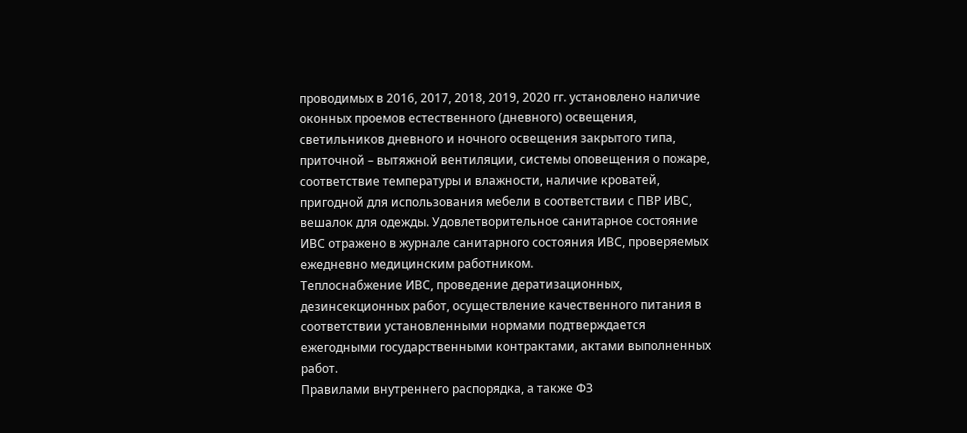проводимых в 2016, 2017, 2018, 2019, 2020 гг. установлено наличие оконных проемов естественного (дневного) освещения, светильников дневного и ночного освещения закрытого типа, приточной – вытяжной вентиляции, системы оповещения о пожаре, соответствие температуры и влажности, наличие кроватей, пригодной для использования мебели в соответствии с ПВР ИВС, вешалок для одежды. Удовлетворительное санитарное состояние ИВС отражено в журнале санитарного состояния ИВС, проверяемых ежедневно медицинским работником.
Теплоснабжение ИВС, проведение дератизационных, дезинсекционных работ, осуществление качественного питания в соответствии установленными нормами подтверждается ежегодными государственными контрактами, актами выполненных работ.
Правилами внутреннего распорядка, а также ФЗ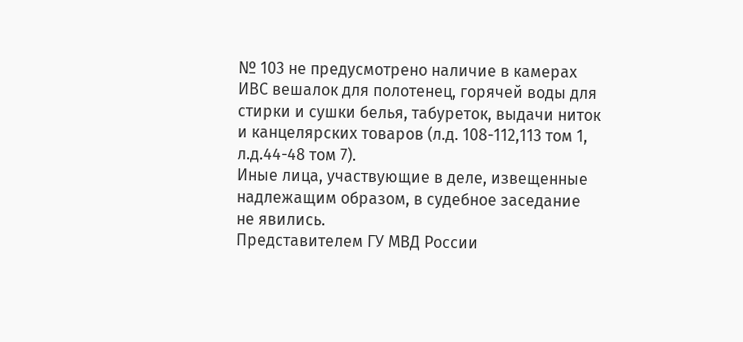№ 103 не предусмотрено наличие в камерах ИВС вешалок для полотенец, горячей воды для стирки и сушки белья, табуреток, выдачи ниток и канцелярских товаров (л.д. 108-112,113 том 1, л.д.44-48 том 7).
Иные лица, участвующие в деле, извещенные надлежащим образом, в судебное заседание не явились.
Представителем ГУ МВД России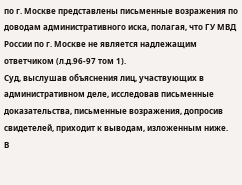по г. Москве представлены письменные возражения по доводам административного иска, полагая, что ГУ МВД России по г. Москве не является надлежащим ответчиком (л.д.96-97 том 1).
Суд, выслушав объяснения лиц, участвующих в административном деле, исследовав письменные доказательства, письменные возражения, допросив свидетелей, приходит к выводам, изложенным ниже.
В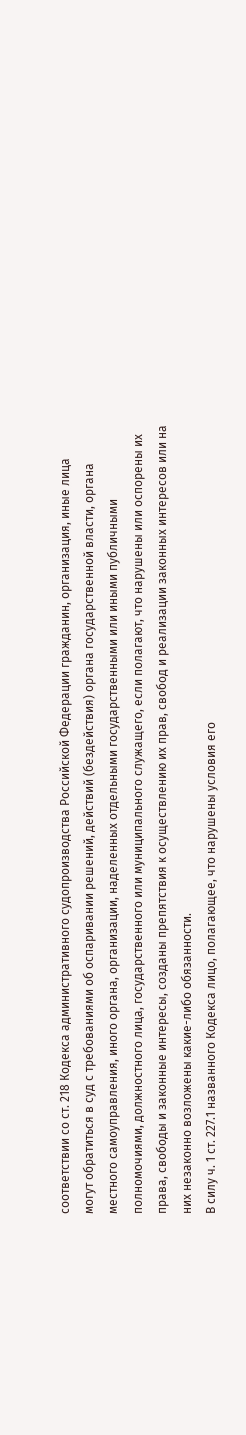соответствии со ст. 218 Кодекса административного судопроизводства Российской Федерации гражданин, организация, иные лица могут обратиться в суд с требованиями об оспаривании решений, действий (бездействия) органа государственной власти, органа местного самоуправления, иного органа, организации, наделенных отдельными государственными или иными публичными полномочиями, должностного лица, государственного или муниципального служащего, если полагают, что нарушены или оспорены их права, свободы и законные интересы, созданы препятствия к осуществлению их прав, свобод и реализации законных интересов или на них незаконно возложены какие-либо обязанности.
В силу ч. 1 ст. 227.1 названного Кодекса лицо, полагающее, что нарушены условия его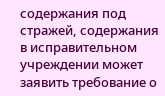содержания под стражей, содержания в исправительном учреждении может заявить требование о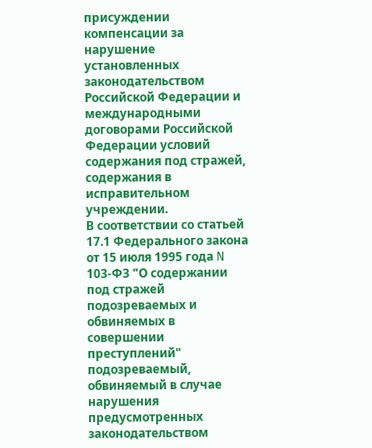присуждении компенсации за нарушение установленных законодательством Российской Федерации и международными договорами Российской Федерации условий содержания под стражей, содержания в исправительном учреждении.
В соответствии со статьей 17.1 Федерального закона от 15 июля 1995 года N 103-ФЗ "О содержании под стражей подозреваемых и обвиняемых в совершении преступлений" подозреваемый, обвиняемый в случае нарушения предусмотренных законодательством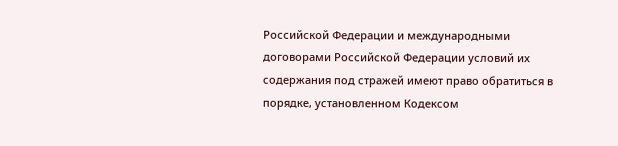Российской Федерации и международными договорами Российской Федерации условий их содержания под стражей имеют право обратиться в порядке, установленном Кодексом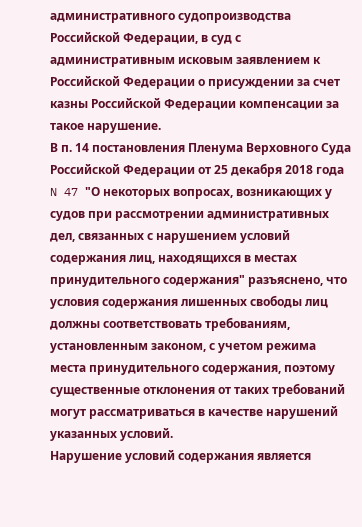административного судопроизводства Российской Федерации, в суд с административным исковым заявлением к Российской Федерации о присуждении за счет казны Российской Федерации компенсации за такое нарушение.
В п. 14 постановления Пленума Верховного Суда Российской Федерации от 25 декабря 2018 года N 47 "О некоторых вопросах, возникающих у судов при рассмотрении административных дел, связанных с нарушением условий содержания лиц, находящихся в местах принудительного содержания" разъяснено, что условия содержания лишенных свободы лиц должны соответствовать требованиям, установленным законом, с учетом режима места принудительного содержания, поэтому существенные отклонения от таких требований могут рассматриваться в качестве нарушений указанных условий.
Нарушение условий содержания является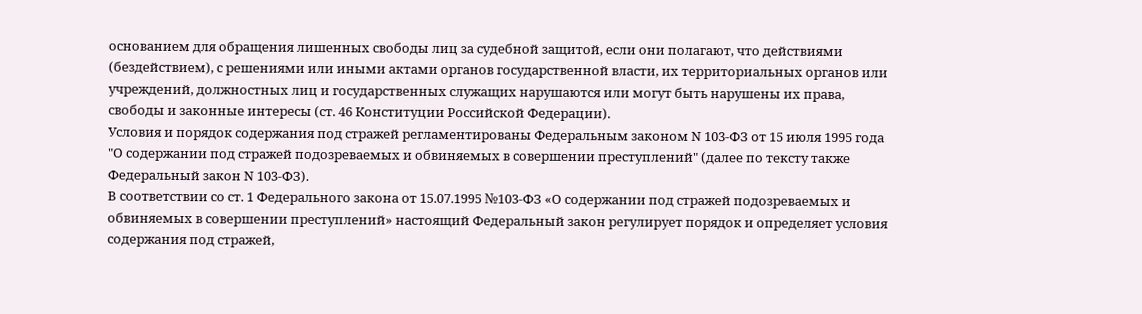основанием для обращения лишенных свободы лиц за судебной защитой, если они полагают, что действиями (бездействием), с решениями или иными актами органов государственной власти, их территориальных органов или учреждений, должностных лиц и государственных служащих нарушаются или могут быть нарушены их права, свободы и законные интересы (ст. 46 Конституции Российской Федерации).
Условия и порядок содержания под стражей регламентированы Федеральным законом N 103-ФЗ от 15 июля 1995 года "О содержании под стражей подозреваемых и обвиняемых в совершении преступлений" (далее по тексту также Федеральный закон N 103-ФЗ).
В соответствии со ст. 1 Федерального закона от 15.07.1995 №103-ФЗ «О содержании под стражей подозреваемых и обвиняемых в совершении преступлений» настоящий Федеральный закон регулирует порядок и определяет условия содержания под стражей,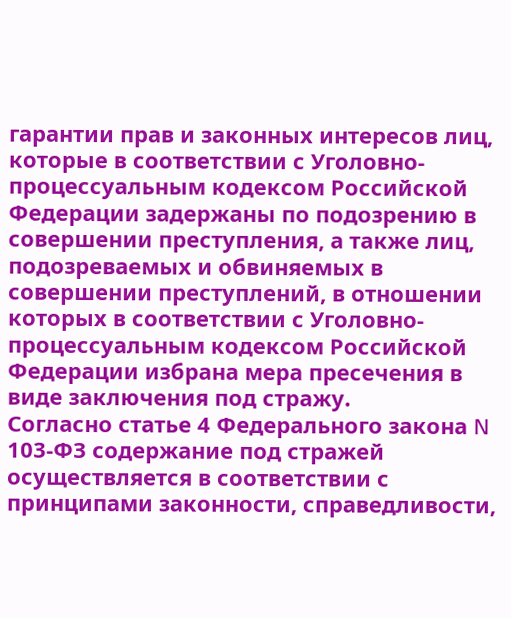гарантии прав и законных интересов лиц, которые в соответствии с Уголовно-процессуальным кодексом Российской Федерации задержаны по подозрению в совершении преступления, а также лиц, подозреваемых и обвиняемых в совершении преступлений, в отношении которых в соответствии с Уголовно-процессуальным кодексом Российской Федерации избрана мера пресечения в виде заключения под стражу.
Согласно статье 4 Федерального закона N 103-ФЗ содержание под стражей осуществляется в соответствии с принципами законности, справедливости,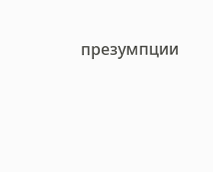презумпции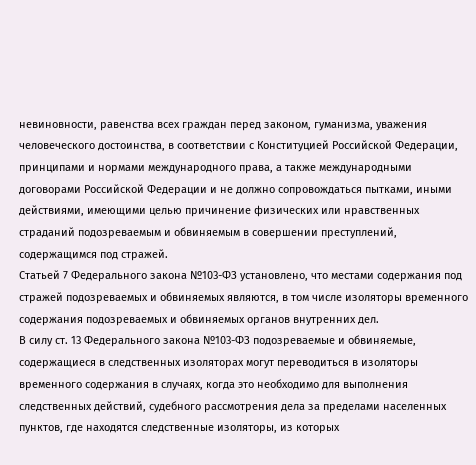невиновности, равенства всех граждан перед законом, гуманизма, уважения человеческого достоинства, в соответствии с Конституцией Российской Федерации, принципами и нормами международного права, а также международными договорами Российской Федерации и не должно сопровождаться пытками, иными действиями, имеющими целью причинение физических или нравственных страданий подозреваемым и обвиняемым в совершении преступлений, содержащимся под стражей.
Статьей 7 Федерального закона №103-ФЗ установлено, что местами содержания под стражей подозреваемых и обвиняемых являются, в том числе изоляторы временного содержания подозреваемых и обвиняемых органов внутренних дел.
В силу ст. 13 Федерального закона №103-ФЗ подозреваемые и обвиняемые, содержащиеся в следственных изоляторах могут переводиться в изоляторы временного содержания в случаях, когда это необходимо для выполнения следственных действий, судебного рассмотрения дела за пределами населенных пунктов, где находятся следственные изоляторы, из которых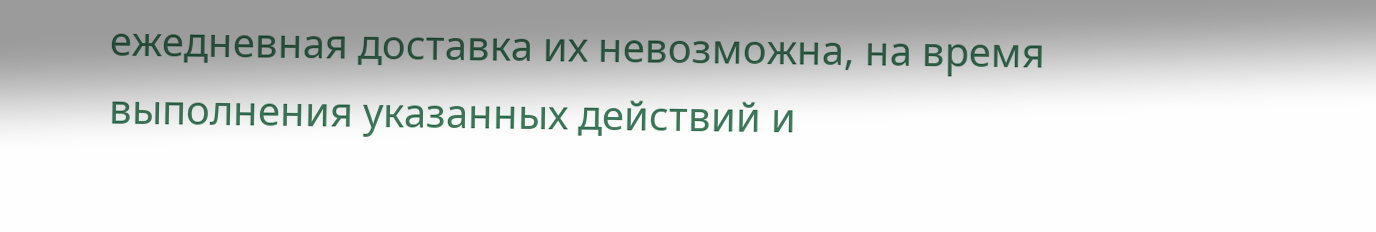ежедневная доставка их невозможна, на время выполнения указанных действий и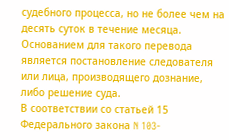судебного процесса, но не более чем на десять суток в течение месяца. Основанием для такого перевода является постановление следователя или лица, производящего дознание, либо решение суда.
В соответствии со статьей 15 Федерального закона N 103-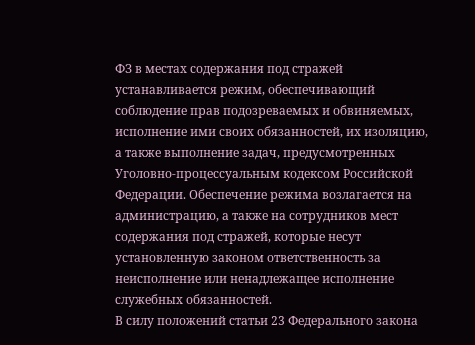ФЗ в местах содержания под стражей устанавливается режим, обеспечивающий соблюдение прав подозреваемых и обвиняемых, исполнение ими своих обязанностей, их изоляцию, а также выполнение задач, предусмотренных Уголовно-процессуальным кодексом Российской Федерации. Обеспечение режима возлагается на администрацию, а также на сотрудников мест содержания под стражей, которые несут установленную законом ответственность за неисполнение или ненадлежащее исполнение служебных обязанностей.
В силу положений статьи 23 Федерального закона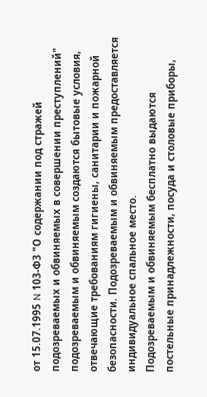от 15.07.1995 N 103-ФЗ "О содержании под стражей подозреваемых и обвиняемых в совершении преступлений" подозреваемым и обвиняемым создаются бытовые условия, отвечающие требованиям гигиены, санитарии и пожарной безопасности. Подозреваемым и обвиняемым предоставляется индивидуальное спальное место.
Подозреваемым и обвиняемым бесплатно выдаются постельные принадлежности, посуда и столовые приборы,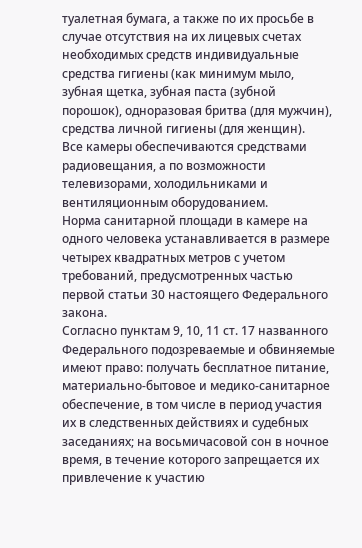туалетная бумага, а также по их просьбе в случае отсутствия на их лицевых счетах необходимых средств индивидуальные средства гигиены (как минимум мыло, зубная щетка, зубная паста (зубной порошок), одноразовая бритва (для мужчин), средства личной гигиены (для женщин).
Все камеры обеспечиваются средствами радиовещания, а по возможности телевизорами, холодильниками и вентиляционным оборудованием.
Норма санитарной площади в камере на одного человека устанавливается в размере четырех квадратных метров с учетом требований, предусмотренных частью первой статьи 30 настоящего Федерального закона.
Согласно пунктам 9, 10, 11 ст. 17 названного Федерального подозреваемые и обвиняемые имеют право: получать бесплатное питание, материально-бытовое и медико-санитарное обеспечение, в том числе в период участия их в следственных действиях и судебных заседаниях; на восьмичасовой сон в ночное время, в течение которого запрещается их привлечение к участию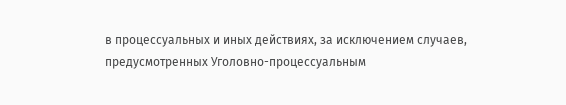в процессуальных и иных действиях, за исключением случаев, предусмотренных Уголовно-процессуальным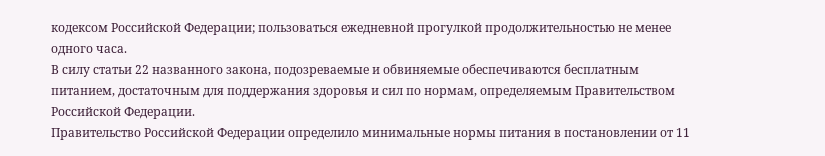кодексом Российской Федерации; пользоваться ежедневной прогулкой продолжительностью не менее одного часа.
В силу статьи 22 названного закона, подозреваемые и обвиняемые обеспечиваются бесплатным питанием, достаточным для поддержания здоровья и сил по нормам, определяемым Правительством Российской Федерации.
Правительство Российской Федерации определило минимальные нормы питания в постановлении от 11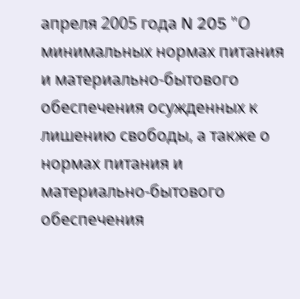апреля 2005 года N 205 "О минимальных нормах питания и материально-бытового обеспечения осужденных к лишению свободы, а также о нормах питания и материально-бытового обеспечения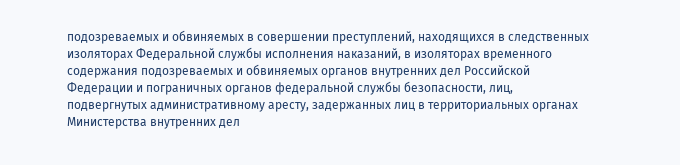подозреваемых и обвиняемых в совершении преступлений, находящихся в следственных изоляторах Федеральной службы исполнения наказаний, в изоляторах временного содержания подозреваемых и обвиняемых органов внутренних дел Российской Федерации и пограничных органов федеральной службы безопасности, лиц, подвергнутых административному аресту, задержанных лиц в территориальных органах Министерства внутренних дел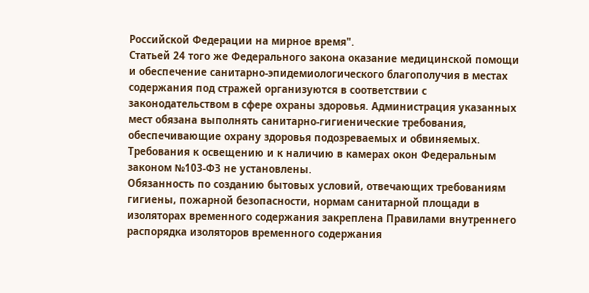Российской Федерации на мирное время".
Статьей 24 того же Федерального закона оказание медицинской помощи и обеспечение санитарно-эпидемиологического благополучия в местах содержания под стражей организуются в соответствии с законодательством в сфере охраны здоровья. Администрация указанных мест обязана выполнять санитарно-гигиенические требования, обеспечивающие охрану здоровья подозреваемых и обвиняемых.
Требования к освещению и к наличию в камерах окон Федеральным законом №103-ФЗ не установлены.
Обязанность по созданию бытовых условий, отвечающих требованиям гигиены, пожарной безопасности, нормам санитарной площади в изоляторах временного содержания закреплена Правилами внутреннего распорядка изоляторов временного содержания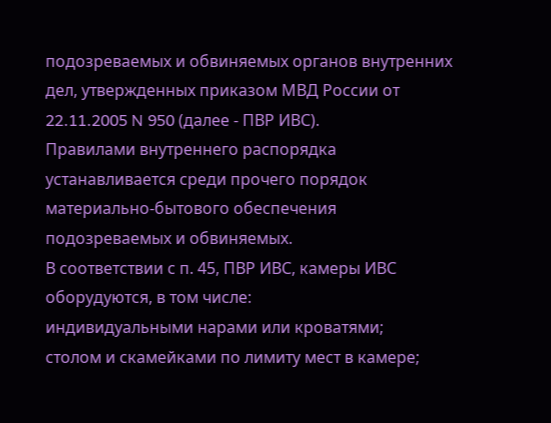подозреваемых и обвиняемых органов внутренних дел, утвержденных приказом МВД России от 22.11.2005 N 950 (далее - ПВР ИВС).
Правилами внутреннего распорядка устанавливается среди прочего порядок материально-бытового обеспечения подозреваемых и обвиняемых.
В соответствии с п. 45, ПВР ИВС, камеры ИВС оборудуются, в том числе:
индивидуальными нарами или кроватями;
столом и скамейками по лимиту мест в камере;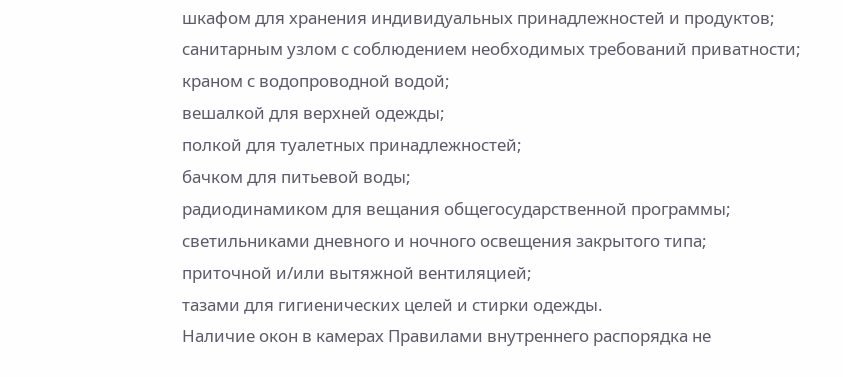шкафом для хранения индивидуальных принадлежностей и продуктов;
санитарным узлом с соблюдением необходимых требований приватности;
краном с водопроводной водой;
вешалкой для верхней одежды;
полкой для туалетных принадлежностей;
бачком для питьевой воды;
радиодинамиком для вещания общегосударственной программы;
светильниками дневного и ночного освещения закрытого типа;
приточной и/или вытяжной вентиляцией;
тазами для гигиенических целей и стирки одежды.
Наличие окон в камерах Правилами внутреннего распорядка не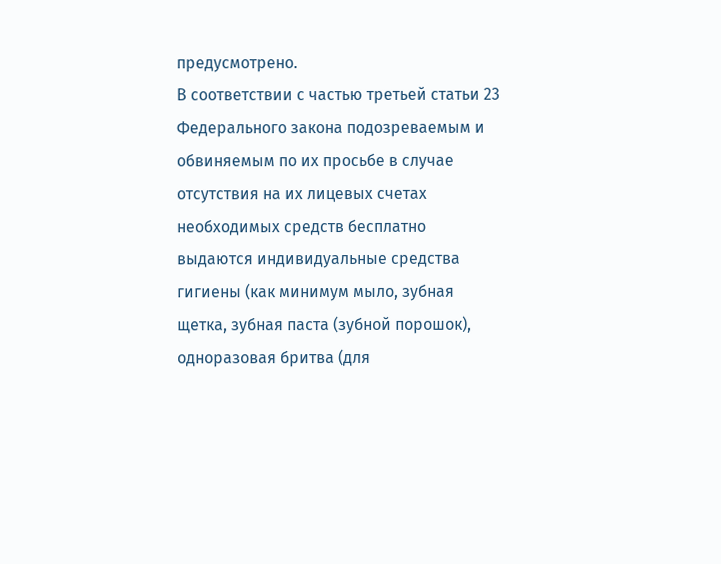предусмотрено.
В соответствии с частью третьей статьи 23 Федерального закона подозреваемым и обвиняемым по их просьбе в случае отсутствия на их лицевых счетах необходимых средств бесплатно выдаются индивидуальные средства гигиены (как минимум мыло, зубная щетка, зубная паста (зубной порошок), одноразовая бритва (для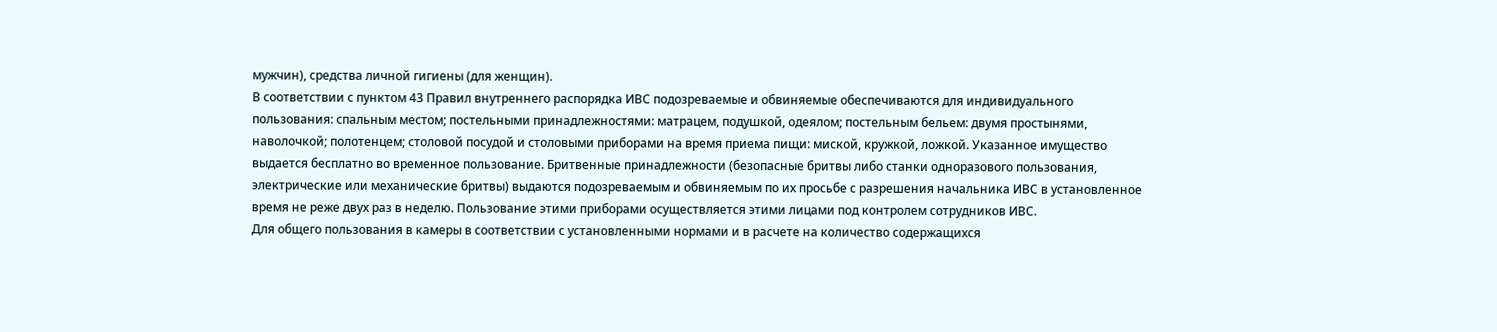мужчин), средства личной гигиены (для женщин).
В соответствии с пунктом 43 Правил внутреннего распорядка ИВС подозреваемые и обвиняемые обеспечиваются для индивидуального пользования: спальным местом; постельными принадлежностями: матрацем, подушкой, одеялом; постельным бельем: двумя простынями, наволочкой; полотенцем; столовой посудой и столовыми приборами на время приема пищи: миской, кружкой, ложкой. Указанное имущество выдается бесплатно во временное пользование. Бритвенные принадлежности (безопасные бритвы либо станки одноразового пользования, электрические или механические бритвы) выдаются подозреваемым и обвиняемым по их просьбе с разрешения начальника ИВС в установленное время не реже двух раз в неделю. Пользование этими приборами осуществляется этими лицами под контролем сотрудников ИВС.
Для общего пользования в камеры в соответствии с установленными нормами и в расчете на количество содержащихся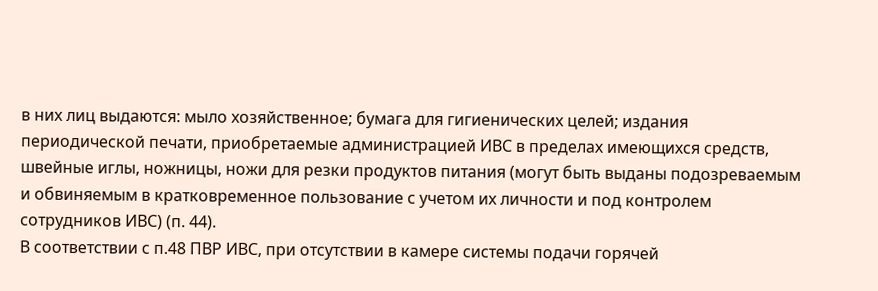в них лиц выдаются: мыло хозяйственное; бумага для гигиенических целей; издания периодической печати, приобретаемые администрацией ИВС в пределах имеющихся средств, швейные иглы, ножницы, ножи для резки продуктов питания (могут быть выданы подозреваемым и обвиняемым в кратковременное пользование с учетом их личности и под контролем сотрудников ИВС) (п. 44).
В соответствии с п.48 ПВР ИВС, при отсутствии в камере системы подачи горячей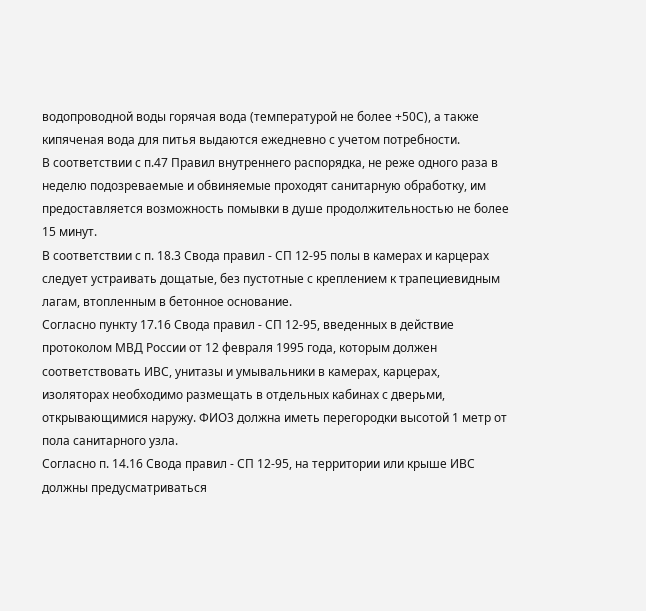водопроводной воды горячая вода (температурой не более +50С), а также кипяченая вода для питья выдаются ежедневно с учетом потребности.
В соответствии с п.47 Правил внутреннего распорядка, не реже одного раза в неделю подозреваемые и обвиняемые проходят санитарную обработку, им предоставляется возможность помывки в душе продолжительностью не более 15 минут.
В соответствии с п. 18.3 Свода правил - СП 12-95 полы в камерах и карцерах следует устраивать дощатые, без пустотные с креплением к трапециевидным лагам, втопленным в бетонное основание.
Согласно пункту 17.16 Свода правил - СП 12-95, введенных в действие протоколом МВД России от 12 февраля 1995 года, которым должен соответствовать ИВС, унитазы и умывальники в камерах, карцерах, изоляторах необходимо размещать в отдельных кабинах с дверьми, открывающимися наружу. ФИО3 должна иметь перегородки высотой 1 метр от пола санитарного узла.
Согласно п. 14.16 Свода правил - СП 12-95, на территории или крыше ИВС должны предусматриваться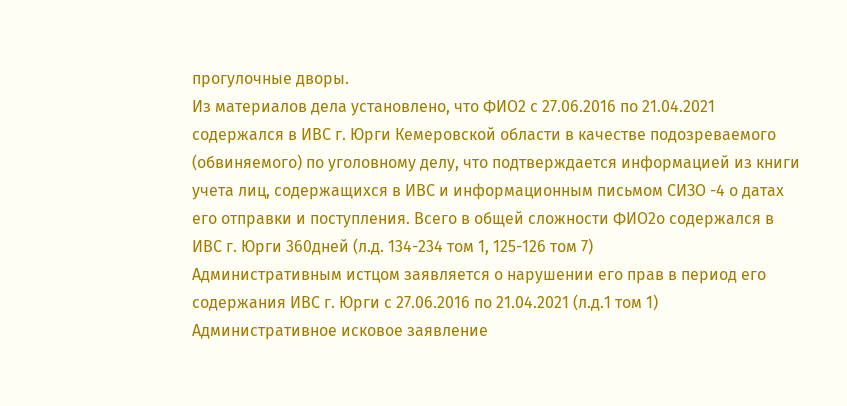прогулочные дворы.
Из материалов дела установлено, что ФИО2 с 27.06.2016 по 21.04.2021 содержался в ИВС г. Юрги Кемеровской области в качестве подозреваемого (обвиняемого) по уголовному делу, что подтверждается информацией из книги учета лиц, содержащихся в ИВС и информационным письмом СИЗО -4 о датах его отправки и поступления. Всего в общей сложности ФИО2о содержался в ИВС г. Юрги 360дней (л.д. 134-234 том 1, 125-126 том 7)
Административным истцом заявляется о нарушении его прав в период его содержания ИВС г. Юрги с 27.06.2016 по 21.04.2021 (л.д.1 том 1)
Административное исковое заявление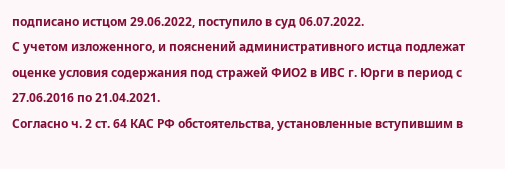подписано истцом 29.06.2022, поступило в суд 06.07.2022.
С учетом изложенного, и пояснений административного истца подлежат оценке условия содержания под стражей ФИО2 в ИВС г. Юрги в период с 27.06.2016 по 21.04.2021.
Согласно ч. 2 ст. 64 КАС РФ обстоятельства, установленные вступившим в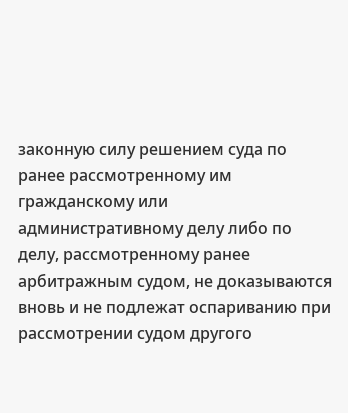законную силу решением суда по ранее рассмотренному им гражданскому или административному делу либо по делу, рассмотренному ранее арбитражным судом, не доказываются вновь и не подлежат оспариванию при рассмотрении судом другого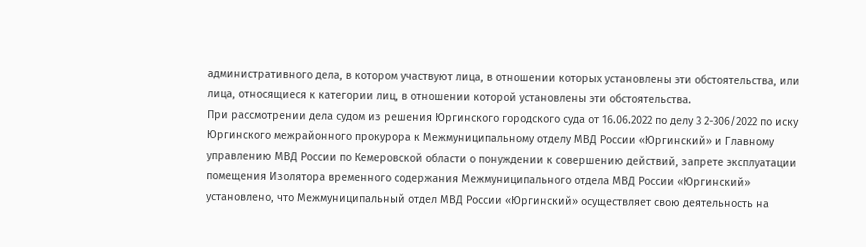административного дела, в котором участвуют лица, в отношении которых установлены эти обстоятельства, или лица, относящиеся к категории лиц, в отношении которой установлены эти обстоятельства.
При рассмотрении дела судом из решения Юргинского городского суда от 16.06.2022 по делу 3 2-306/2022 по иску Юргинского межрайонного прокурора к Межмуниципальному отделу МВД России «Юргинский» и Главному управлению МВД России по Кемеровской области о понуждении к совершению действий, запрете эксплуатации помещения Изолятора временного содержания Межмуниципального отдела МВД России «Юргинский» установлено, что Межмуниципальный отдел МВД России «Юргинский» осуществляет свою деятельность на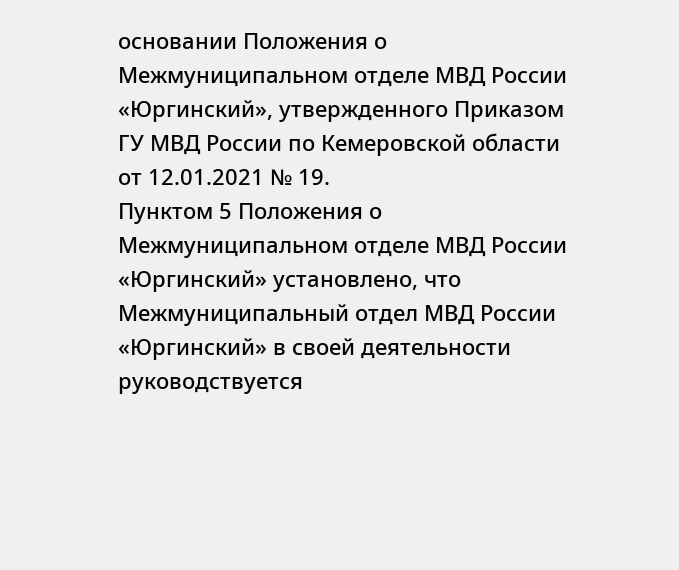основании Положения о Межмуниципальном отделе МВД России «Юргинский», утвержденного Приказом ГУ МВД России по Кемеровской области от 12.01.2021 № 19.
Пунктом 5 Положения о Межмуниципальном отделе МВД России «Юргинский» установлено, что Межмуниципальный отдел МВД России «Юргинский» в своей деятельности руководствуется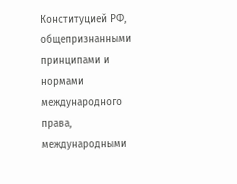Конституцией РФ, общепризнанными принципами и нормами международного права, международными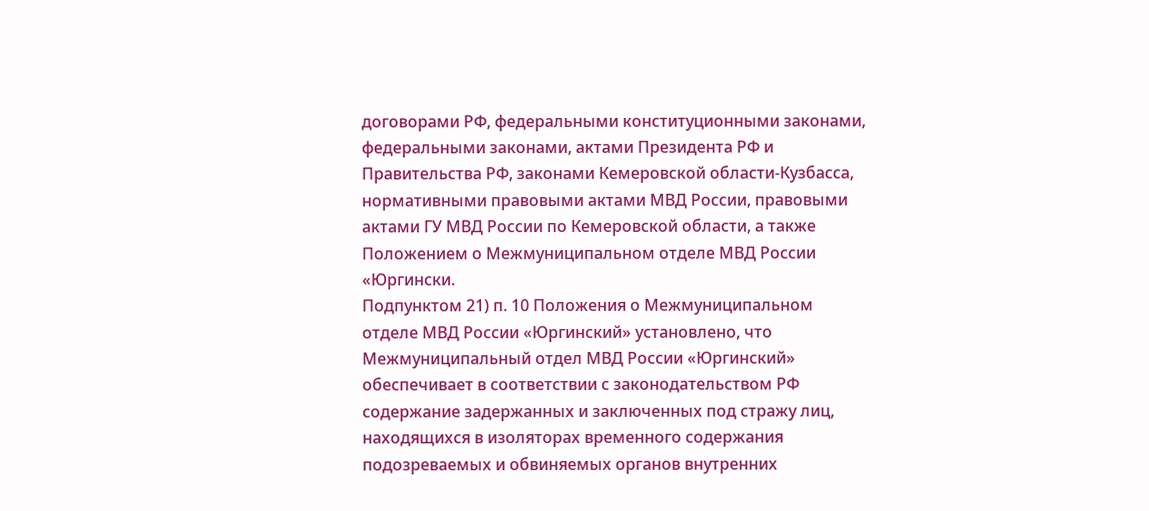договорами РФ, федеральными конституционными законами, федеральными законами, актами Президента РФ и Правительства РФ, законами Кемеровской области-Кузбасса, нормативными правовыми актами МВД России, правовыми актами ГУ МВД России по Кемеровской области, а также Положением о Межмуниципальном отделе МВД России «Юргински.
Подпунктом 21) п. 10 Положения о Межмуниципальном отделе МВД России «Юргинский» установлено, что Межмуниципальный отдел МВД России «Юргинский» обеспечивает в соответствии с законодательством РФ содержание задержанных и заключенных под стражу лиц, находящихся в изоляторах временного содержания подозреваемых и обвиняемых органов внутренних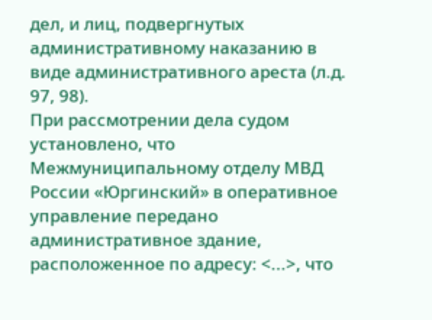дел, и лиц, подвергнутых административному наказанию в виде административного ареста (л.д. 97, 98).
При рассмотрении дела судом установлено, что Межмуниципальному отделу МВД России «Юргинский» в оперативное управление передано административное здание, расположенное по адресу: <...>, что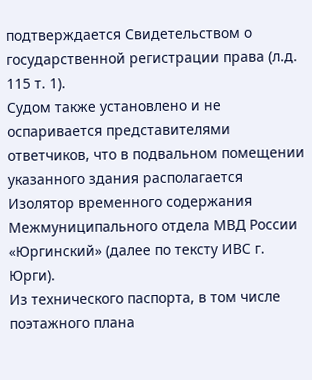подтверждается Свидетельством о государственной регистрации права (л.д. 115 т. 1).
Судом также установлено и не оспаривается представителями ответчиков, что в подвальном помещении указанного здания располагается Изолятор временного содержания Межмуниципального отдела МВД России «Юргинский» (далее по тексту ИВС г. Юрги).
Из технического паспорта, в том числе поэтажного плана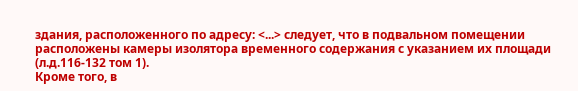здания, расположенного по адресу: <...> следует, что в подвальном помещении расположены камеры изолятора временного содержания с указанием их площади (л.д.116-132 том 1).
Кроме того, в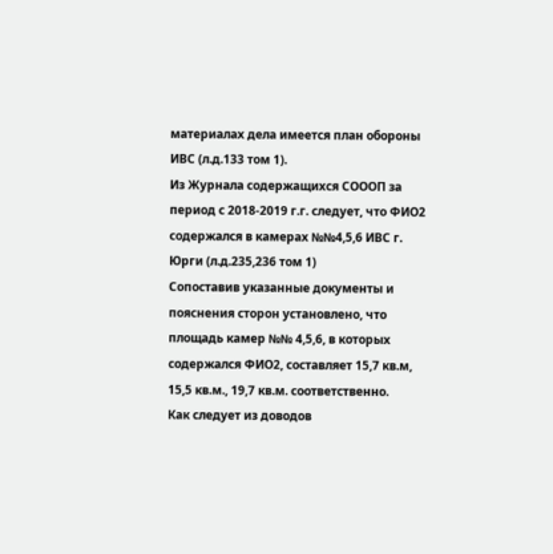материалах дела имеется план обороны ИВС (л.д.133 том 1).
Из Журнала содержащихся СОООП за период с 2018-2019 г.г. следует, что ФИО2 содержался в камерах №№4,5,6 ИВС г. Юрги (л.д.235,236 том 1)
Сопоставив указанные документы и пояснения сторон установлено, что площадь камер №№ 4,5,6, в которых содержался ФИО2, составляет 15,7 кв.м, 15,5 кв.м., 19,7 кв.м. соответственно.
Как следует из доводов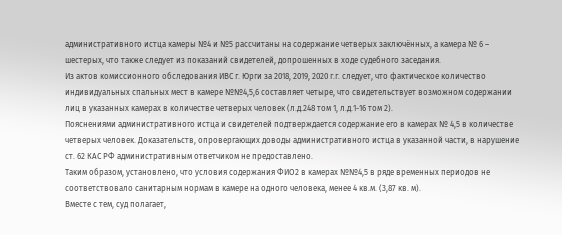административного истца камеры №4 и №5 рассчитаны на содержание четверых заключённых, а камера № 6 – шестерых, что также следует из показаний свидетелей, допрошенных в ходе судебного заседания.
Из актов комиссионного обследования ИВС г. Юрги за 2018, 2019, 2020 г.г. следует, что фактическое количество индивидуальных спальных мест в камере №№4,5,6 составляет четыре, что свидетельствует возможном содержании лиц в указанных камерах в количестве четверых человек (л.д.248 том 1, л.д.1-16 том 2).
Пояснениями административного истца и свидетелей подтверждается содержание его в камерах № 4,5 в количестве четверых человек. Доказательств, опровергающих доводы административного истца в указанной части, в нарушение ст. 62 КАС РФ административным ответчиком не предоставлено.
Таким образом, установлено, что условия содержания ФИО2 в камерах №№4,5 в ряде временных периодов не соответствовало санитарным нормам в камере на одного человека, менее 4 кв.м. (3,87 кв. м).
Вместе с тем, суд полагает,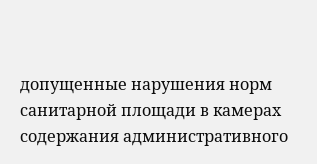допущенные нарушения норм санитарной площади в камерах содержания административного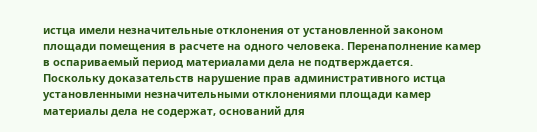истца имели незначительные отклонения от установленной законом площади помещения в расчете на одного человека. Перенаполнение камер в оспариваемый период материалами дела не подтверждается.
Поскольку доказательств нарушение прав административного истца установленными незначительными отклонениями площади камер материалы дела не содержат, оснований для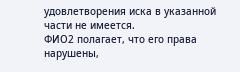удовлетворения иска в указанной части не имеется.
ФИО2 полагает, что его права нарушены,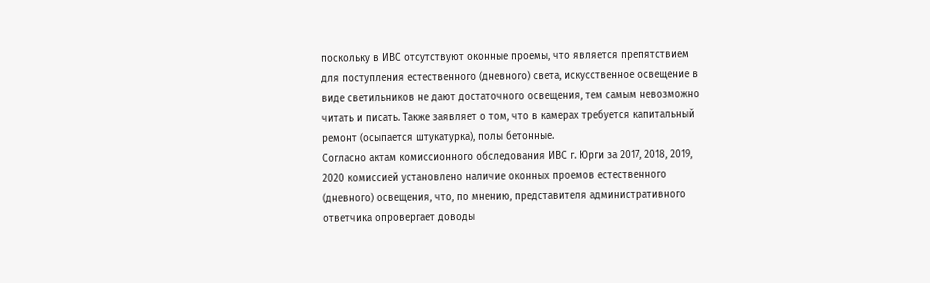поскольку в ИВС отсутствуют оконные проемы, что является препятствием для поступления естественного (дневного) света, искусственное освещение в виде светильников не дают достаточного освещения, тем самым невозможно читать и писать. Также заявляет о том, что в камерах требуется капитальный ремонт (осыпается штукатурка), полы бетонные.
Согласно актам комиссионного обследования ИВС г. Юрги за 2017, 2018, 2019, 2020 комиссией установлено наличие оконных проемов естественного (дневного) освещения, что, по мнению, представителя административного ответчика опровергает доводы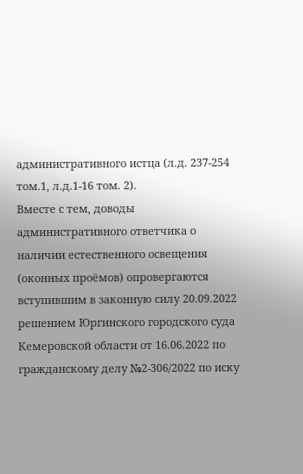административного истца (л.д. 237-254 том.1, л.д.1-16 том. 2).
Вместе с тем, доводы административного ответчика о наличии естественного освещения (оконных проёмов) опровергаются вступившим в законную силу 20.09.2022 решением Юргинского городского суда Кемеровской области от 16.06.2022 по гражданскому делу №2-306/2022 по иску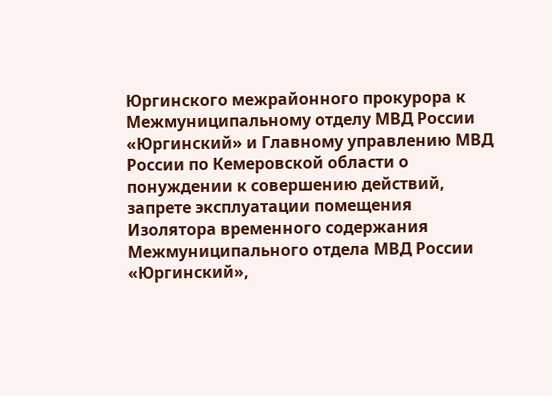Юргинского межрайонного прокурора к Межмуниципальному отделу МВД России «Юргинский» и Главному управлению МВД России по Кемеровской области о понуждении к совершению действий, запрете эксплуатации помещения Изолятора временного содержания Межмуниципального отдела МВД России «Юргинский»,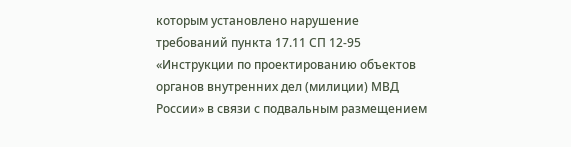которым установлено нарушение требований пункта 17.11 СП 12-95 «Инструкции по проектированию объектов органов внутренних дел (милиции) МВД России» в связи с подвальным размещением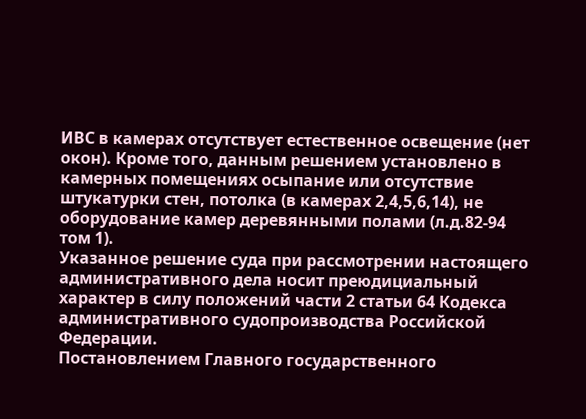ИВС в камерах отсутствует естественное освещение (нет окон). Кроме того, данным решением установлено в камерных помещениях осыпание или отсутствие штукатурки стен, потолка (в камерах 2,4,5,6,14), не оборудование камер деревянными полами (л.д.82-94 том 1).
Указанное решение суда при рассмотрении настоящего административного дела носит преюдициальный характер в силу положений части 2 статьи 64 Кодекса административного судопроизводства Российской Федерации.
Постановлением Главного государственного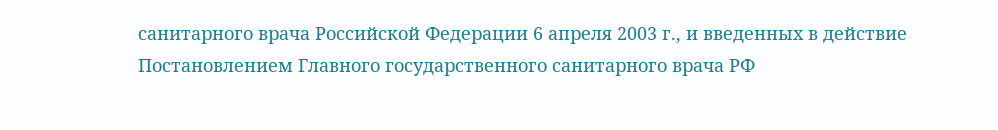санитарного врача Российской Федерации 6 апреля 2003 г., и введенных в действие Постановлением Главного государственного санитарного врача РФ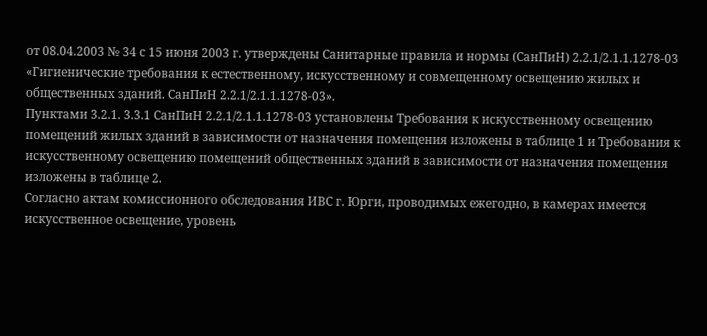от 08.04.2003 № 34 с 15 июня 2003 г. утверждены Санитарные правила и нормы (СанПиН) 2.2.1/2.1.1.1278-03 «Гигиенические требования к естественному, искусственному и совмещенному освещению жилых и общественных зданий. СанПиН 2.2.1/2.1.1.1278-03».
Пунктами 3.2.1. 3.3.1 СанПиН 2.2.1/2.1.1.1278-03 установлены Требования к искусственному освещению помещений жилых зданий в зависимости от назначения помещения изложены в таблице 1 и Требования к искусственному освещению помещений общественных зданий в зависимости от назначения помещения изложены в таблице 2.
Согласно актам комиссионного обследования ИВС г. Юрги, проводимых ежегодно, в камерах имеется искусственное освещение, уровень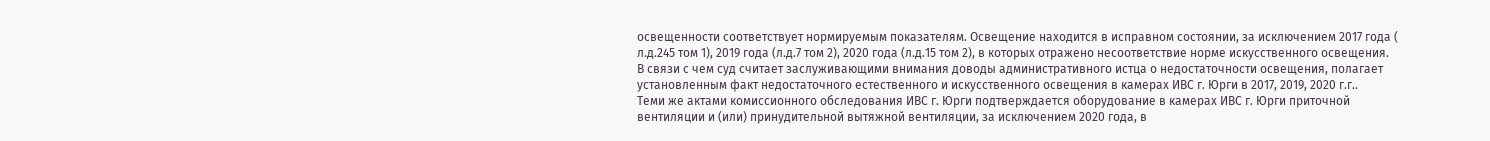освещенности соответствует нормируемым показателям. Освещение находится в исправном состоянии, за исключением 2017 года ( л.д.245 том 1), 2019 года (л.д.7 том 2), 2020 года (л.д.15 том 2), в которых отражено несоответствие норме искусственного освещения.
В связи с чем суд считает заслуживающими внимания доводы административного истца о недостаточности освещения, полагает установленным факт недостаточного естественного и искусственного освещения в камерах ИВС г. Юрги в 2017, 2019, 2020 г.г..
Теми же актами комиссионного обследования ИВС г. Юрги подтверждается оборудование в камерах ИВС г. Юрги приточной вентиляции и (или) принудительной вытяжной вентиляции, за исключением 2020 года, в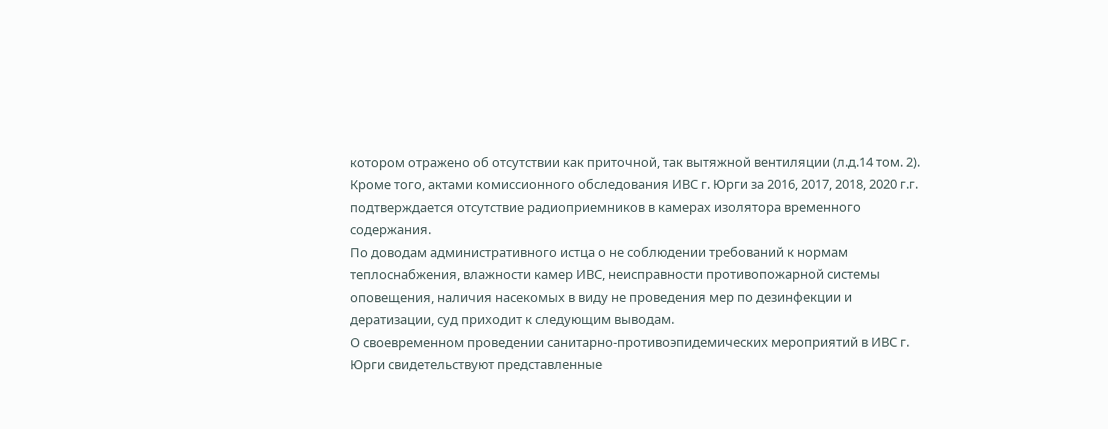котором отражено об отсутствии как приточной, так вытяжной вентиляции (л.д.14 том. 2).
Кроме того, актами комиссионного обследования ИВС г. Юрги за 2016, 2017, 2018, 2020 г.г. подтверждается отсутствие радиоприемников в камерах изолятора временного содержания.
По доводам административного истца о не соблюдении требований к нормам теплоснабжения, влажности камер ИВС, неисправности противопожарной системы оповещения, наличия насекомых в виду не проведения мер по дезинфекции и дератизации, суд приходит к следующим выводам.
О своевременном проведении санитарно-противоэпидемических мероприятий в ИВС г. Юрги свидетельствуют представленные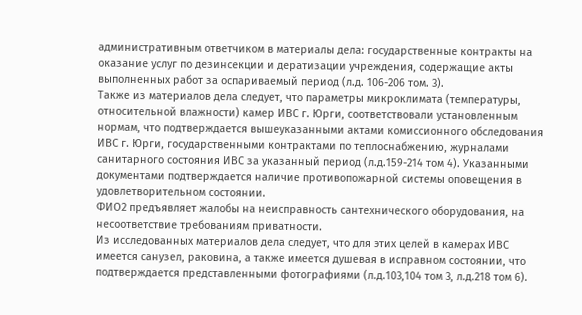административным ответчиком в материалы дела: государственные контракты на оказание услуг по дезинсекции и дератизации учреждения, содержащие акты выполненных работ за оспариваемый период (л.д. 106-206 том. 3).
Также из материалов дела следует, что параметры микроклимата (температуры, относительной влажности) камер ИВС г. Юрги, соответствовали установленным нормам, что подтверждается вышеуказанными актами комиссионного обследования ИВС г. Юрги, государственными контрактами по теплоснабжению, журналами санитарного состояния ИВС за указанный период (л.д.159-214 том 4). Указанными документами подтверждается наличие противопожарной системы оповещения в удовлетворительном состоянии.
ФИО2 предъявляет жалобы на неисправность сантехнического оборудования, на несоответствие требованиям приватности.
Из исследованных материалов дела следует, что для этих целей в камерах ИВС имеется санузел, раковина, а также имеется душевая в исправном состоянии, что подтверждается представленными фотографиями (л.д.103,104 том 3, л.д.218 том 6).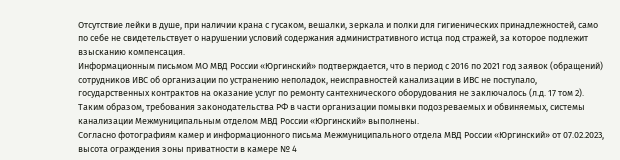Отсутствие лейки в душе, при наличии крана с гусаком, вешалки, зеркала и полки для гигиенических принадлежностей, само по себе не свидетельствует о нарушении условий содержания административного истца под стражей, за которое подлежит взысканию компенсация.
Информационным письмом МО МВД России «Юргинский» подтверждается, что в период с 2016 по 2021 год заявок (обращений) сотрудников ИВС об организации по устранению неполадок, неисправностей канализации в ИВС не поступало, государственных контрактов на оказание услуг по ремонту сантехнического оборудования не заключалось (л.д. 17 том 2).
Таким образом, требования законодательства РФ в части организации помывки подозреваемых и обвиняемых, системы канализации Межмуниципальным отделом МВД России «Юргинский» выполнены.
Согласно фотографиям камер и информационного письма Межмуниципального отдела МВД России «Юргинский» от 07.02.2023, высота ограждения зоны приватности в камере № 4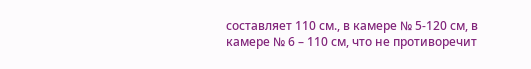составляет 110 см., в камере № 5-120 см, в камере № 6 – 110 см, что не противоречит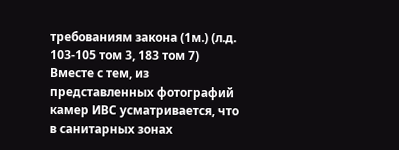требованиям закона (1м.) (л.д. 103-105 том 3, 183 том 7)
Вместе с тем, из представленных фотографий камер ИВС усматривается, что в санитарных зонах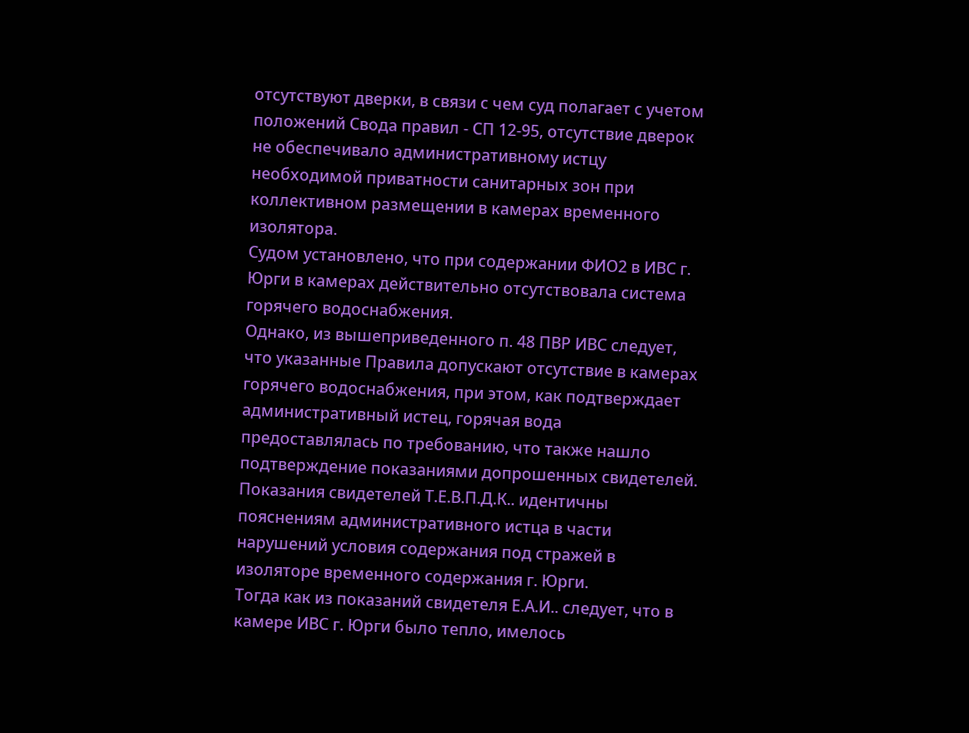отсутствуют дверки, в связи с чем суд полагает с учетом положений Свода правил - СП 12-95, отсутствие дверок не обеспечивало административному истцу необходимой приватности санитарных зон при коллективном размещении в камерах временного изолятора.
Судом установлено, что при содержании ФИО2 в ИВС г. Юрги в камерах действительно отсутствовала система горячего водоснабжения.
Однако, из вышеприведенного п. 48 ПВР ИВС следует, что указанные Правила допускают отсутствие в камерах горячего водоснабжения, при этом, как подтверждает административный истец, горячая вода предоставлялась по требованию, что также нашло подтверждение показаниями допрошенных свидетелей.
Показания свидетелей Т.Е.В.П.Д.К.. идентичны пояснениям административного истца в части нарушений условия содержания под стражей в изоляторе временного содержания г. Юрги.
Тогда как из показаний свидетеля Е.А.И.. следует, что в камере ИВС г. Юрги было тепло, имелось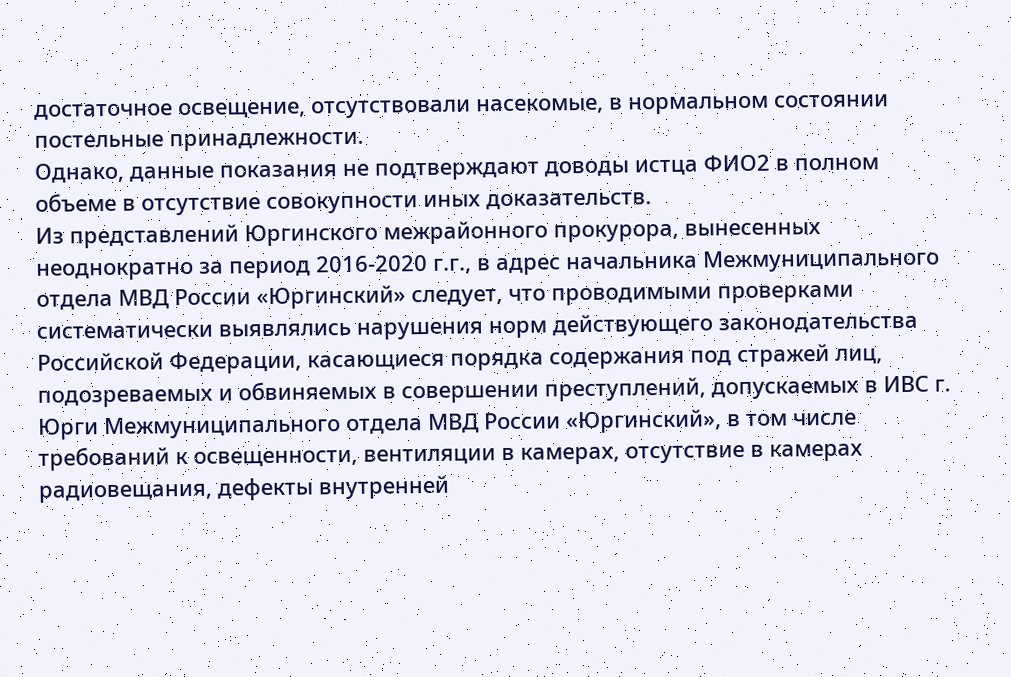достаточное освещение, отсутствовали насекомые, в нормальном состоянии постельные принадлежности.
Однако, данные показания не подтверждают доводы истца ФИО2 в полном объеме в отсутствие совокупности иных доказательств.
Из представлений Юргинского межрайонного прокурора, вынесенных неоднократно за период 2016-2020 г.г., в адрес начальника Межмуниципального отдела МВД России «Юргинский» следует, что проводимыми проверками систематически выявлялись нарушения норм действующего законодательства Российской Федерации, касающиеся порядка содержания под стражей лиц, подозреваемых и обвиняемых в совершении преступлений, допускаемых в ИВС г. Юрги Межмуниципального отдела МВД России «Юргинский», в том числе требований к освещенности, вентиляции в камерах, отсутствие в камерах радиовещания, дефекты внутренней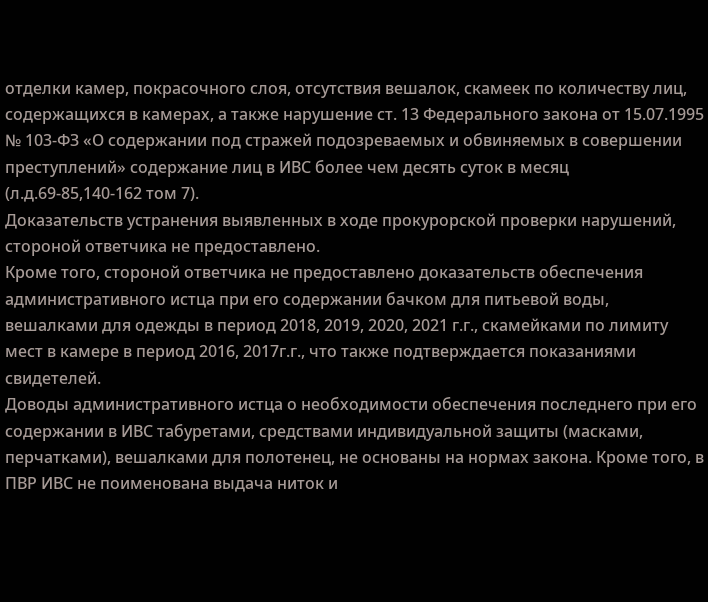отделки камер, покрасочного слоя, отсутствия вешалок, скамеек по количеству лиц, содержащихся в камерах, а также нарушение ст. 13 Федерального закона от 15.07.1995 № 103-ФЗ «О содержании под стражей подозреваемых и обвиняемых в совершении преступлений» содержание лиц в ИВС более чем десять суток в месяц (л.д.69-85,140-162 том 7).
Доказательств устранения выявленных в ходе прокурорской проверки нарушений, стороной ответчика не предоставлено.
Кроме того, стороной ответчика не предоставлено доказательств обеспечения административного истца при его содержании бачком для питьевой воды, вешалками для одежды в период 2018, 2019, 2020, 2021 г.г., скамейками по лимиту мест в камере в период 2016, 2017г.г., что также подтверждается показаниями свидетелей.
Доводы административного истца о необходимости обеспечения последнего при его содержании в ИВС табуретами, средствами индивидуальной защиты (масками, перчатками), вешалками для полотенец, не основаны на нормах закона. Кроме того, в ПВР ИВС не поименована выдача ниток и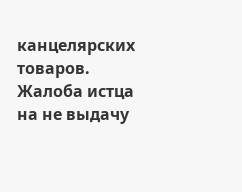канцелярских товаров.
Жалоба истца на не выдачу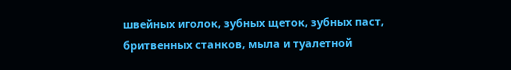швейных иголок, зубных щеток, зубных паст, бритвенных станков, мыла и туалетной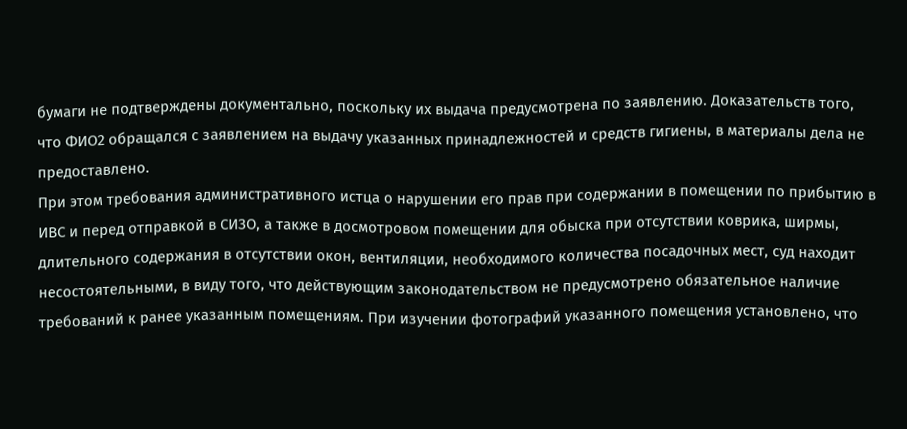бумаги не подтверждены документально, поскольку их выдача предусмотрена по заявлению. Доказательств того, что ФИО2 обращался с заявлением на выдачу указанных принадлежностей и средств гигиены, в материалы дела не предоставлено.
При этом требования административного истца о нарушении его прав при содержании в помещении по прибытию в ИВС и перед отправкой в СИЗО, а также в досмотровом помещении для обыска при отсутствии коврика, ширмы, длительного содержания в отсутствии окон, вентиляции, необходимого количества посадочных мест, суд находит несостоятельными, в виду того, что действующим законодательством не предусмотрено обязательное наличие требований к ранее указанным помещениям. При изучении фотографий указанного помещения установлено, что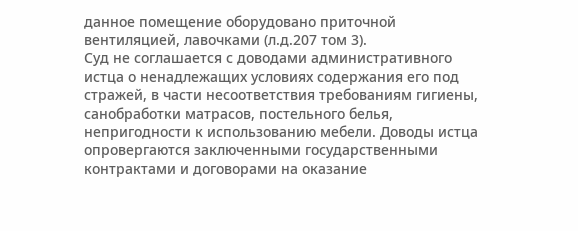данное помещение оборудовано приточной вентиляцией, лавочками (л.д.207 том 3).
Суд не соглашается с доводами административного истца о ненадлежащих условиях содержания его под стражей, в части несоответствия требованиям гигиены, санобработки матрасов, постельного белья, непригодности к использованию мебели. Доводы истца опровергаются заключенными государственными контрактами и договорами на оказание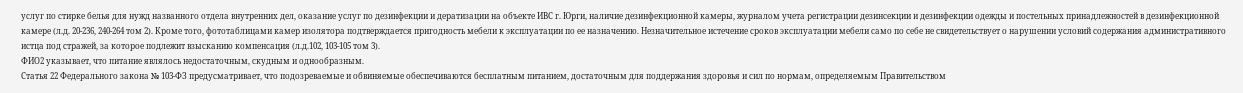услуг по стирке белья для нужд названного отдела внутренних дел, оказание услуг по дезинфекции и дератизации на объекте ИВС г. Юрги, наличие дезинфекционной камеры, журналом учета регистрации дезинсекции и дезинфекции одежды и постельных принадлежностей в дезинфекционной камере (л.д. 20-236, 240-264 том 2). Кроме того, фототаблицами камер изолятора подтверждается пригодность мебели к эксплуатации по ее назначению. Незначительное истечение сроков эксплуатации мебели само по себе не свидетельствует о нарушении условий содержания административного истца под стражей, за которое подлежит взысканию компенсация (л.д.102, 103-105 том 3).
ФИО2 указывает, что питание являлось недостаточным, скудным и однообразным.
Статья 22 Федерального закона № 103-ФЗ предусматривает, что подозреваемые и обвиняемые обеспечиваются бесплатным питанием, достаточным для поддержания здоровья и сил по нормам, определяемым Правительством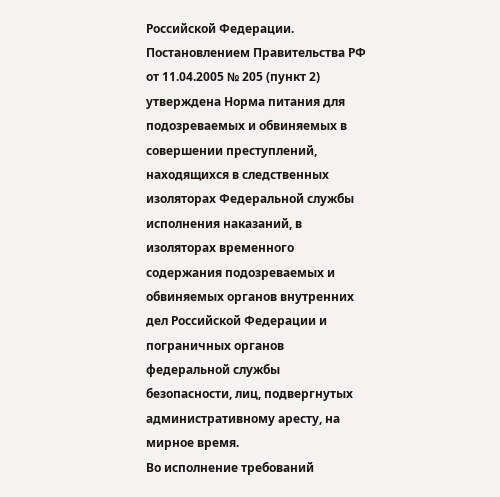Российской Федерации.
Постановлением Правительства РФ от 11.04.2005 № 205 (пункт 2) утверждена Норма питания для подозреваемых и обвиняемых в совершении преступлений, находящихся в следственных изоляторах Федеральной службы исполнения наказаний, в изоляторах временного содержания подозреваемых и обвиняемых органов внутренних дел Российской Федерации и пограничных органов федеральной службы безопасности, лиц, подвергнутых административному аресту, на мирное время.
Во исполнение требований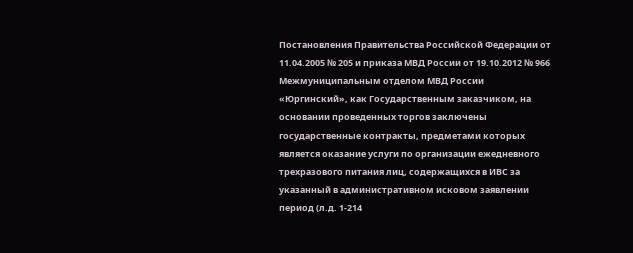Постановления Правительства Российской Федерации от 11.04.2005 № 205 и приказа МВД России от 19.10.2012 № 966 Межмуниципальным отделом МВД России «Юргинский», как Государственным заказчиком, на основании проведенных торгов заключены государственные контракты, предметами которых является оказание услуги по организации ежедневного трехразового питания лиц, содержащихся в ИВС за указанный в административном исковом заявлении период (л.д. 1-214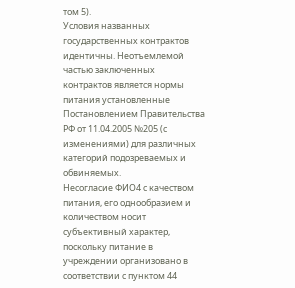том 5).
Условия названных государственных контрактов идентичны. Неотъемлемой частью заключенных контрактов является нормы питания установленные Постановлением Правительства РФ от 11.04.2005 №205 (с изменениями) для различных категорий подозреваемых и обвиняемых.
Несогласие ФИО4 с качеством питания, его однообразием и количеством носит субъективный характер, поскольку питание в учреждении организовано в соответствии с пунктом 44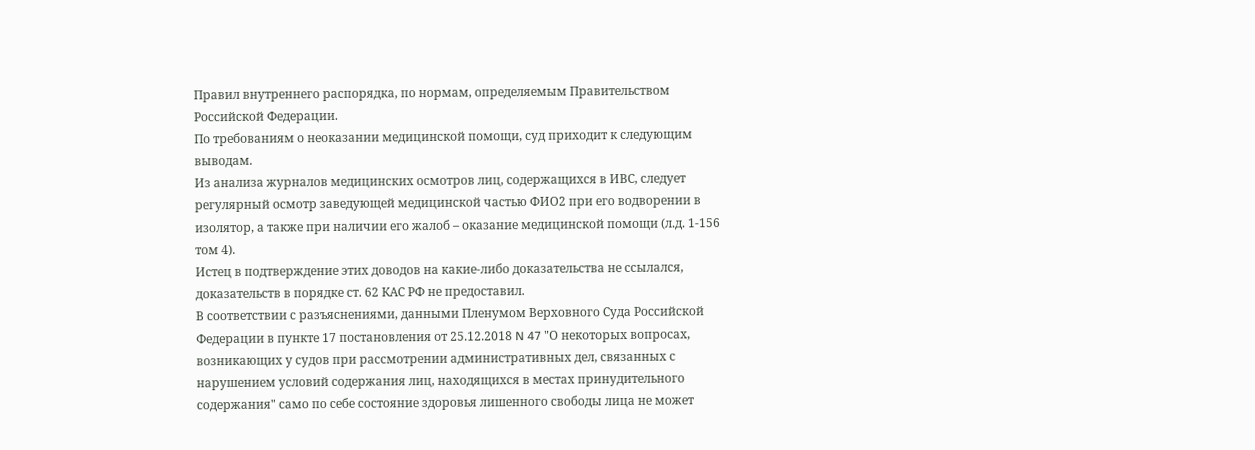Правил внутреннего распорядка, по нормам, определяемым Правительством Российской Федерации.
По требованиям о неоказании медицинской помощи, суд приходит к следующим выводам.
Из анализа журналов медицинских осмотров лиц, содержащихся в ИВС, следует регулярный осмотр заведующей медицинской частью ФИО2 при его водворении в изолятор, а также при наличии его жалоб – оказание медицинской помощи (л.д. 1-156 том 4).
Истец в подтверждение этих доводов на какие-либо доказательства не ссылался, доказательств в порядке ст. 62 КАС РФ не предоставил.
В соответствии с разъяснениями, данными Пленумом Верховного Суда Российской Федерации в пункте 17 постановления от 25.12.2018 N 47 "О некоторых вопросах, возникающих у судов при рассмотрении административных дел, связанных с нарушением условий содержания лиц, находящихся в местах принудительного содержания" само по себе состояние здоровья лишенного свободы лица не может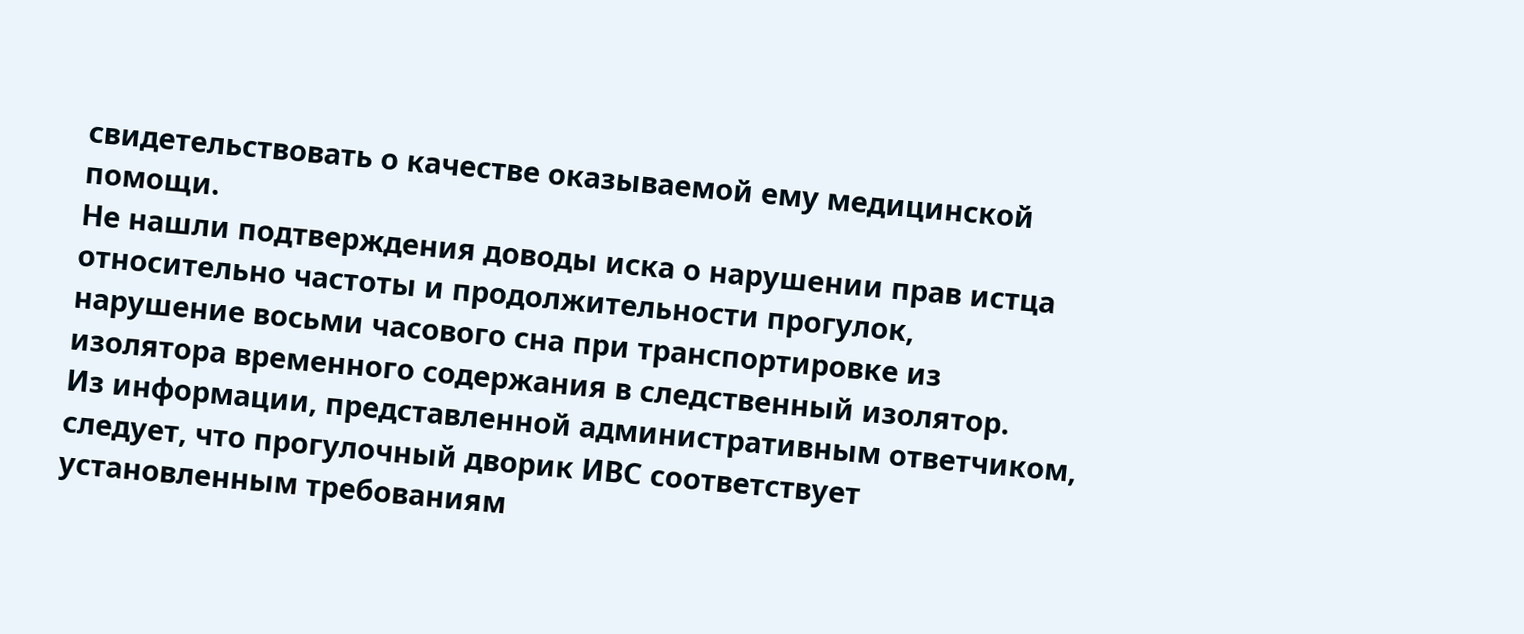свидетельствовать о качестве оказываемой ему медицинской помощи.
Не нашли подтверждения доводы иска о нарушении прав истца относительно частоты и продолжительности прогулок, нарушение восьми часового сна при транспортировке из изолятора временного содержания в следственный изолятор.
Из информации, представленной административным ответчиком, следует, что прогулочный дворик ИВС соответствует установленным требованиям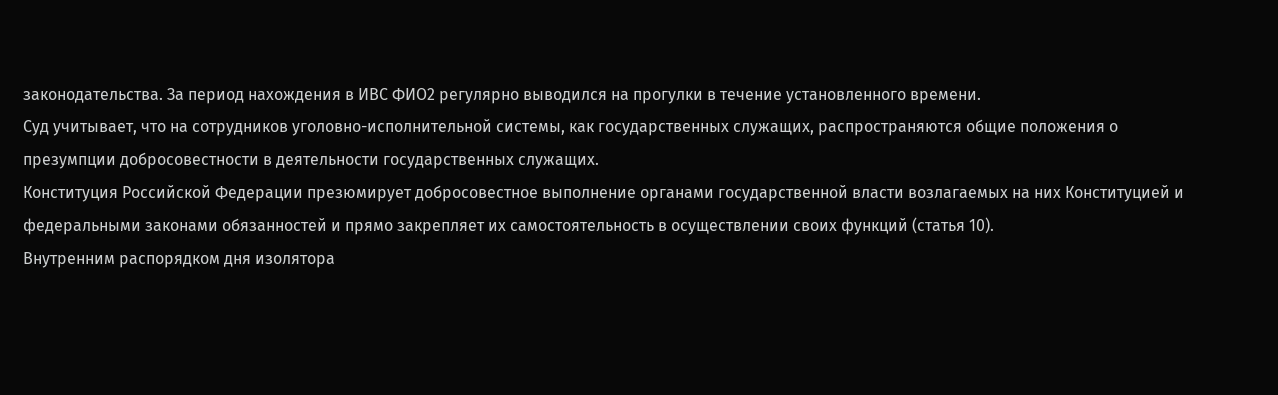законодательства. За период нахождения в ИВС ФИО2 регулярно выводился на прогулки в течение установленного времени.
Суд учитывает, что на сотрудников уголовно-исполнительной системы, как государственных служащих, распространяются общие положения о презумпции добросовестности в деятельности государственных служащих.
Конституция Российской Федерации презюмирует добросовестное выполнение органами государственной власти возлагаемых на них Конституцией и федеральными законами обязанностей и прямо закрепляет их самостоятельность в осуществлении своих функций (статья 10).
Внутренним распорядком дня изолятора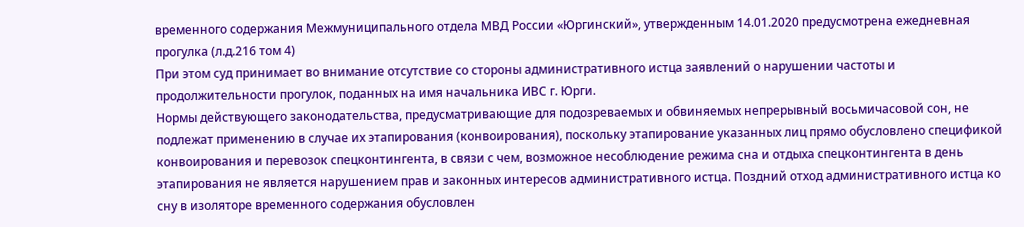временного содержания Межмуниципального отдела МВД России «Юргинский», утвержденным 14.01.2020 предусмотрена ежедневная прогулка (л.д.216 том 4)
При этом суд принимает во внимание отсутствие со стороны административного истца заявлений о нарушении частоты и продолжительности прогулок, поданных на имя начальника ИВС г. Юрги.
Нормы действующего законодательства, предусматривающие для подозреваемых и обвиняемых непрерывный восьмичасовой сон, не подлежат применению в случае их этапирования (конвоирования), поскольку этапирование указанных лиц прямо обусловлено спецификой конвоирования и перевозок спецконтингента, в связи с чем, возможное несоблюдение режима сна и отдыха спецконтингента в день этапирования не является нарушением прав и законных интересов административного истца. Поздний отход административного истца ко сну в изоляторе временного содержания обусловлен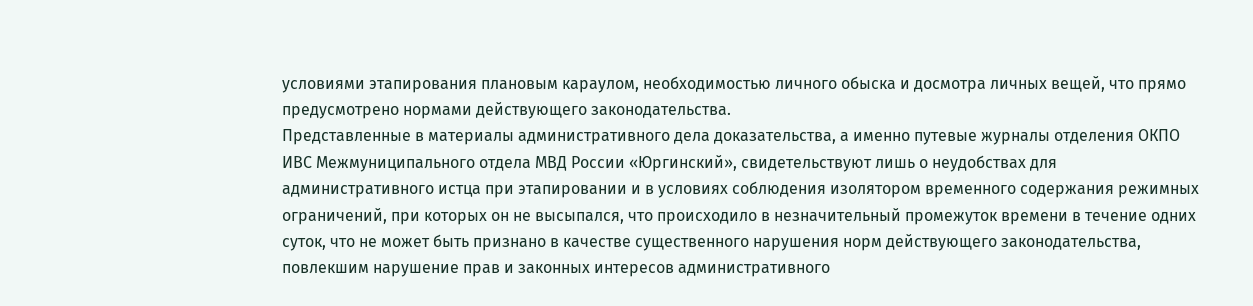условиями этапирования плановым караулом, необходимостью личного обыска и досмотра личных вещей, что прямо предусмотрено нормами действующего законодательства.
Представленные в материалы административного дела доказательства, а именно путевые журналы отделения ОКПО ИВС Межмуниципального отдела МВД России «Юргинский», свидетельствуют лишь о неудобствах для административного истца при этапировании и в условиях соблюдения изолятором временного содержания режимных ограничений, при которых он не высыпался, что происходило в незначительный промежуток времени в течение одних суток, что не может быть признано в качестве существенного нарушения норм действующего законодательства, повлекшим нарушение прав и законных интересов административного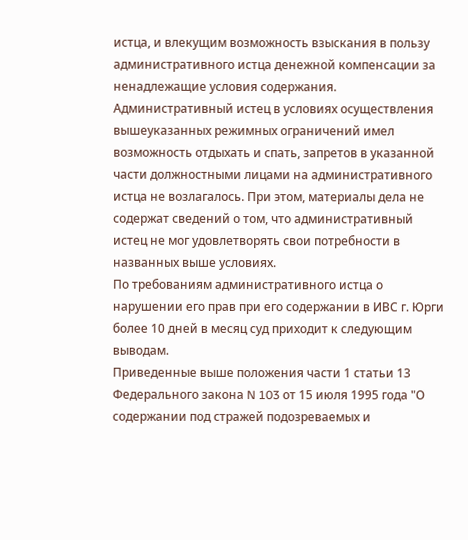истца, и влекущим возможность взыскания в пользу административного истца денежной компенсации за ненадлежащие условия содержания. Административный истец в условиях осуществления вышеуказанных режимных ограничений имел возможность отдыхать и спать, запретов в указанной части должностными лицами на административного истца не возлагалось. При этом, материалы дела не содержат сведений о том, что административный истец не мог удовлетворять свои потребности в названных выше условиях.
По требованиям административного истца о нарушении его прав при его содержании в ИВС г. Юрги более 10 дней в месяц суд приходит к следующим выводам.
Приведенные выше положения части 1 статьи 13 Федерального закона N 103 от 15 июля 1995 года "О содержании под стражей подозреваемых и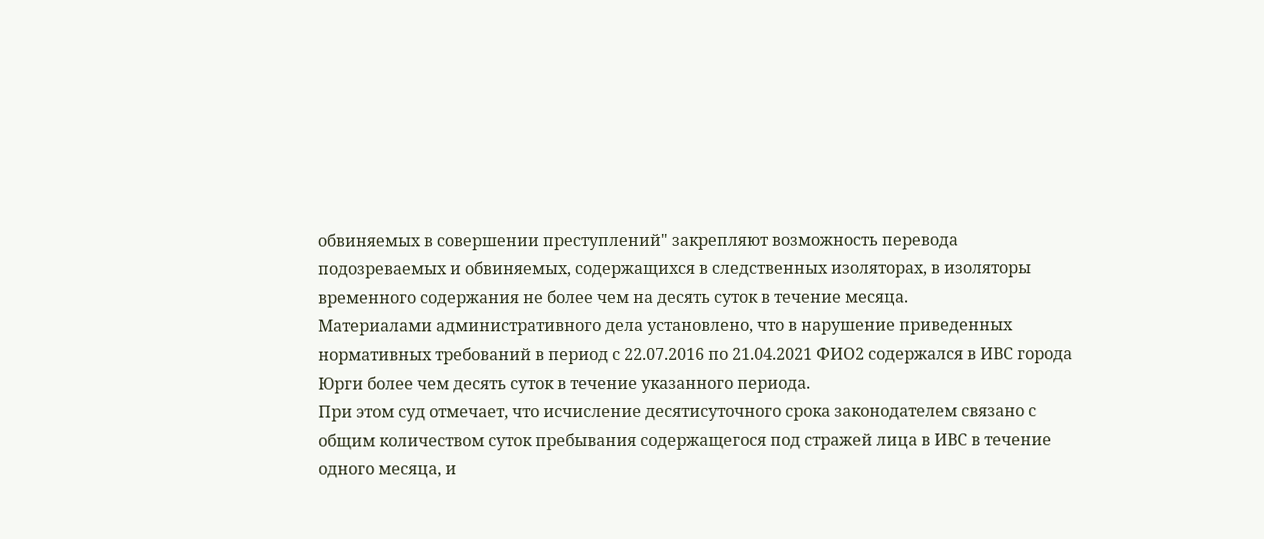обвиняемых в совершении преступлений" закрепляют возможность перевода подозреваемых и обвиняемых, содержащихся в следственных изоляторах, в изоляторы временного содержания не более чем на десять суток в течение месяца.
Материалами административного дела установлено, что в нарушение приведенных нормативных требований в период с 22.07.2016 по 21.04.2021 ФИО2 содержался в ИВС города Юрги более чем десять суток в течение указанного периода.
При этом суд отмечает, что исчисление десятисуточного срока законодателем связано с общим количеством суток пребывания содержащегося под стражей лица в ИВС в течение одного месяца, и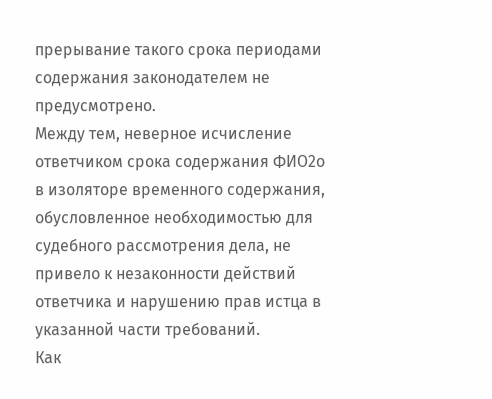прерывание такого срока периодами содержания законодателем не предусмотрено.
Между тем, неверное исчисление ответчиком срока содержания ФИО2о в изоляторе временного содержания, обусловленное необходимостью для судебного рассмотрения дела, не привело к незаконности действий ответчика и нарушению прав истца в указанной части требований.
Как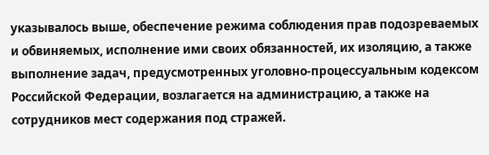указывалось выше, обеспечение режима соблюдения прав подозреваемых и обвиняемых, исполнение ими своих обязанностей, их изоляцию, а также выполнение задач, предусмотренных уголовно-процессуальным кодексом Российской Федерации, возлагается на администрацию, а также на сотрудников мест содержания под стражей.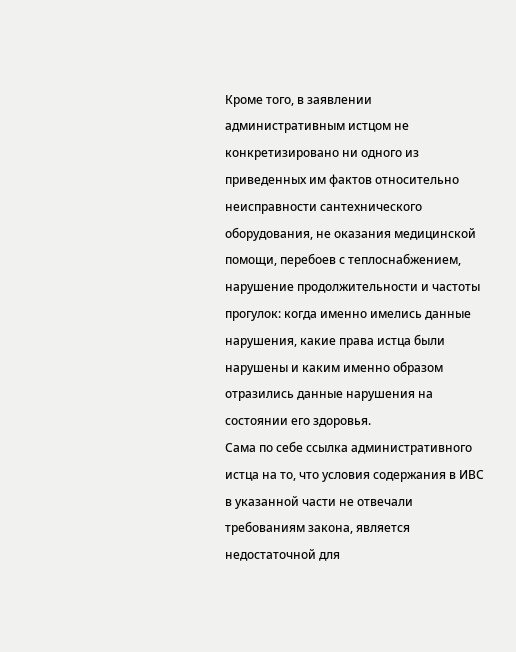Кроме того, в заявлении административным истцом не конкретизировано ни одного из приведенных им фактов относительно неисправности сантехнического оборудования, не оказания медицинской помощи, перебоев с теплоснабжением, нарушение продолжительности и частоты прогулок: когда именно имелись данные нарушения, какие права истца были нарушены и каким именно образом отразились данные нарушения на состоянии его здоровья.
Сама по себе ссылка административного истца на то, что условия содержания в ИВС в указанной части не отвечали требованиям закона, является недостаточной для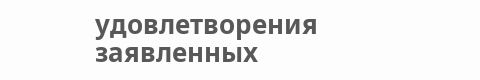удовлетворения заявленных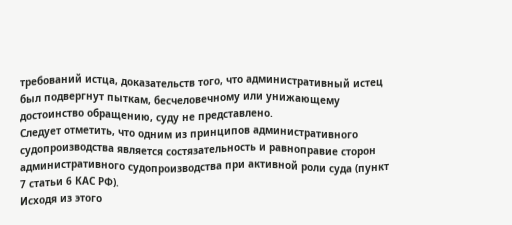требований истца, доказательств того, что административный истец был подвергнут пыткам, бесчеловечному или унижающему достоинство обращению, суду не представлено.
Следует отметить, что одним из принципов административного судопроизводства является состязательность и равноправие сторон административного судопроизводства при активной роли суда (пункт 7 статьи 6 КАС РФ).
Исходя из этого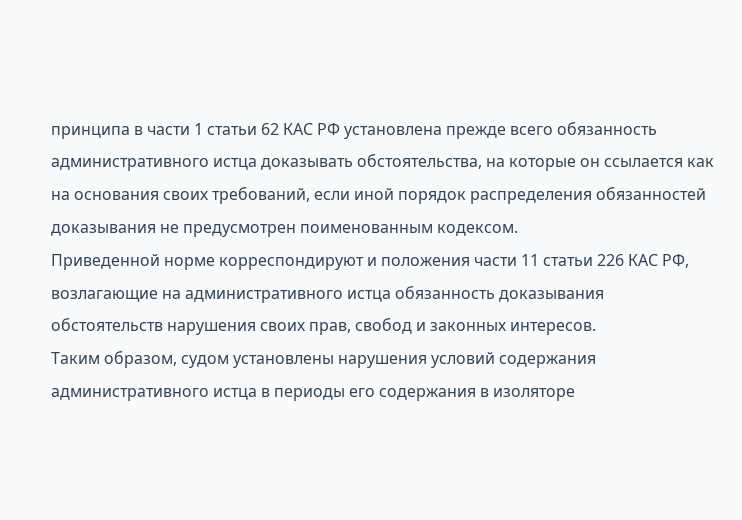принципа в части 1 статьи 62 КАС РФ установлена прежде всего обязанность административного истца доказывать обстоятельства, на которые он ссылается как на основания своих требований, если иной порядок распределения обязанностей доказывания не предусмотрен поименованным кодексом.
Приведенной норме корреспондируют и положения части 11 статьи 226 КАС РФ, возлагающие на административного истца обязанность доказывания обстоятельств нарушения своих прав, свобод и законных интересов.
Таким образом, судом установлены нарушения условий содержания административного истца в периоды его содержания в изоляторе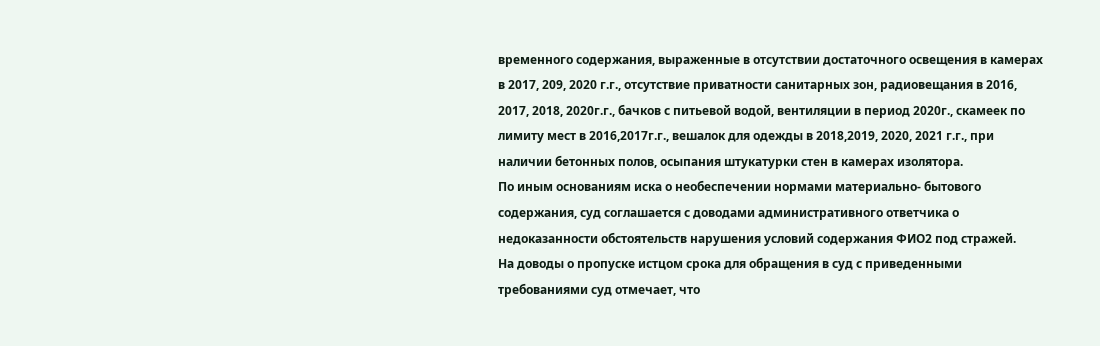временного содержания, выраженные в отсутствии достаточного освещения в камерах в 2017, 209, 2020 г.г., отсутствие приватности санитарных зон, радиовещания в 2016, 2017, 2018, 2020г.г., бачков с питьевой водой, вентиляции в период 2020г., скамеек по лимиту мест в 2016,2017г.г., вешалок для одежды в 2018,2019, 2020, 2021 г.г., при наличии бетонных полов, осыпания штукатурки стен в камерах изолятора.
По иным основаниям иска о необеспечении нормами материально- бытового содержания, суд соглашается с доводами административного ответчика о недоказанности обстоятельств нарушения условий содержания ФИО2 под стражей.
На доводы о пропуске истцом срока для обращения в суд с приведенными требованиями суд отмечает, что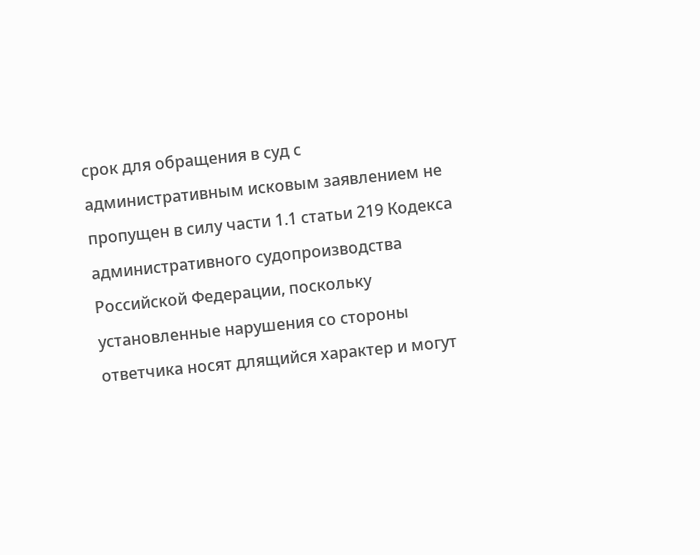срок для обращения в суд с административным исковым заявлением не пропущен в силу части 1.1 статьи 219 Кодекса административного судопроизводства Российской Федерации, поскольку установленные нарушения со стороны ответчика носят длящийся характер и могут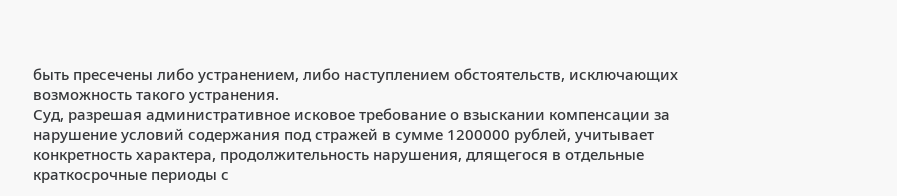быть пресечены либо устранением, либо наступлением обстоятельств, исключающих возможность такого устранения.
Суд, разрешая административное исковое требование о взыскании компенсации за нарушение условий содержания под стражей в сумме 1200000 рублей, учитывает конкретность характера, продолжительность нарушения, длящегося в отдельные краткосрочные периоды с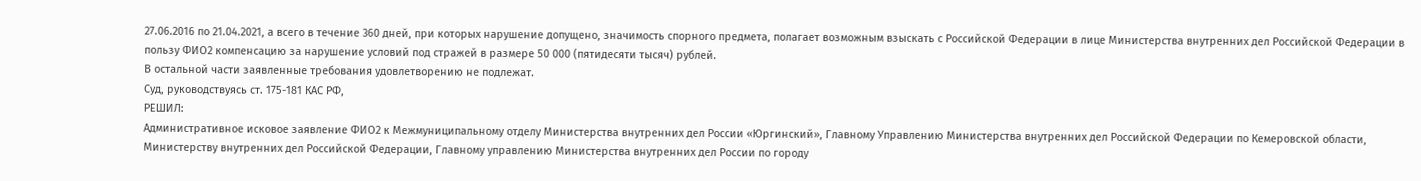27.06.2016 по 21.04.2021, а всего в течение 360 дней, при которых нарушение допущено, значимость спорного предмета, полагает возможным взыскать с Российской Федерации в лице Министерства внутренних дел Российской Федерации в пользу ФИО2 компенсацию за нарушение условий под стражей в размере 50 000 (пятидесяти тысяч) рублей.
В остальной части заявленные требования удовлетворению не подлежат.
Суд, руководствуясь ст. 175-181 КАС РФ,
РЕШИЛ:
Административное исковое заявление ФИО2 к Межмуниципальному отделу Министерства внутренних дел России «Юргинский», Главному Управлению Министерства внутренних дел Российской Федерации по Кемеровской области, Министерству внутренних дел Российской Федерации, Главному управлению Министерства внутренних дел России по городу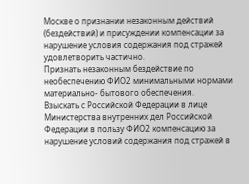Москве о признании незаконным действий (бездействий) и присуждении компенсации за нарушение условия содержания под стражей удовлетворить частично.
Признать незаконным бездействие по необеспечению ФИО2 минимальными нормами материально- бытового обеспечения.
Взыскать с Российской Федерации в лице Министерства внутренних дел Российской Федерации в пользу ФИО2 компенсацию за нарушение условий содержания под стражей в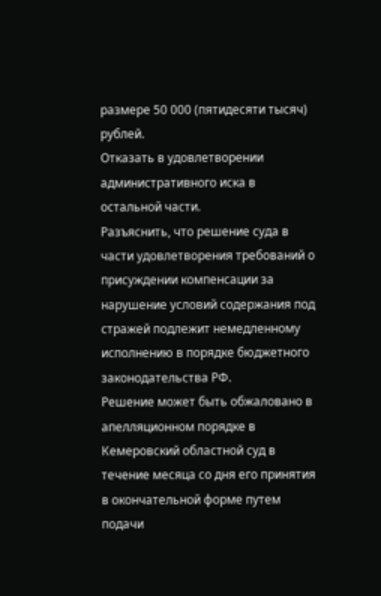размере 50 000 (пятидесяти тысяч) рублей.
Отказать в удовлетворении административного иска в остальной части.
Разъяснить, что решение суда в части удовлетворения требований о присуждении компенсации за нарушение условий содержания под стражей подлежит немедленному исполнению в порядке бюджетного законодательства РФ.
Решение может быть обжаловано в апелляционном порядке в Кемеровский областной суд в течение месяца со дня его принятия в окончательной форме путем подачи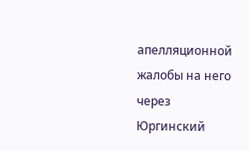апелляционной жалобы на него через Юргинский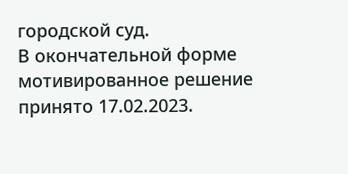городской суд.
В окончательной форме мотивированное решение принято 17.02.2023.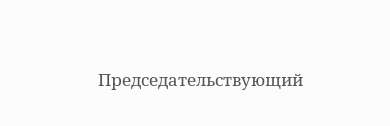Председательствующий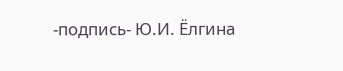-подпись- Ю.И. Ёлгина